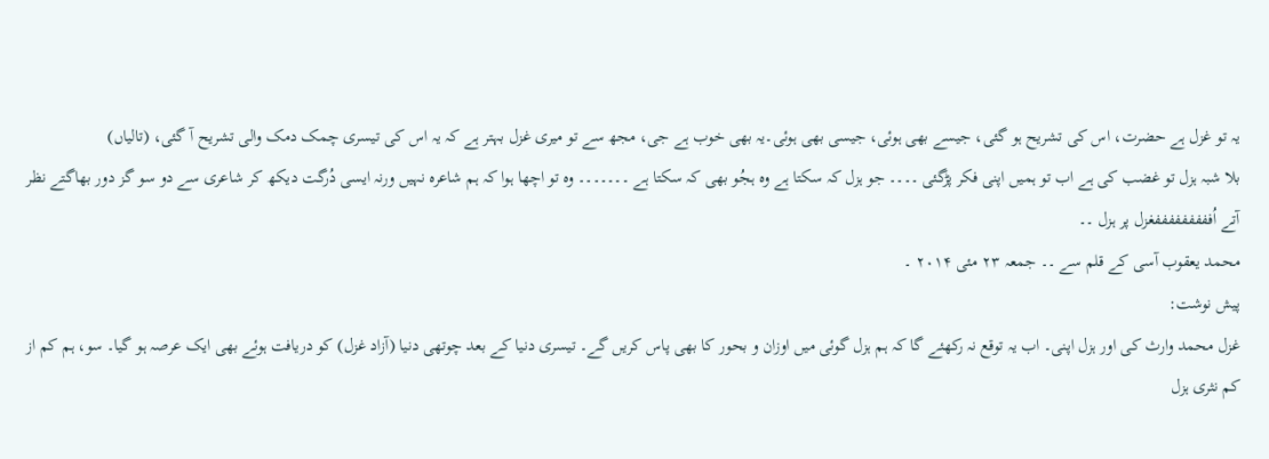یہ تو غزل ہے حضرت، اس کی تشریح ہو گئی، جیسے بھی ہوئی، جیسی بھی ہوئی۔یہ بھی خوب ہے جی، مجھ سے تو میری غزل بہتر ہے کہ یہ اس کی تیسری چمک دمک والی تشریح آ گئی، (تالیاں)
بلا شبہ ہزل تو غضب کی ہے اب تو ہمیں اپنی فکر پڑگئی ۔۔۔۔ جو ہزل کہ سکتا ہے وہ ہجُو بھی کہ سکتا ہے ۔۔۔۔۔۔۔ وہ تو اچھا ہوا کہ ہم شاعرہ نہیں ورنہ ایسی دُرگت دیکھ کر شاعری سے دو سو گز دور بھاگتے نظر آتے اُفففففففففغزل پر ہزل ۔۔
محمد یعقوب آسی کے قلم سے ۔۔ جمعہ ۲۳ مئی ۲۰۱۴ ۔
پیش نوشت:
غزل محمد وارث کی اور ہزل اپنی۔ اب یہ توقع نہ رکھئے گا کہ ہم ہزل گوئی میں اوزان و بحور کا بھی پاس کریں گے۔ تیسری دنیا کے بعد چوتھی دنیا (آزاد غزل) کو دریافت ہوئے بھی ایک عرصہ ہو گیا۔ سو، ہم کم از کم نثری ہزل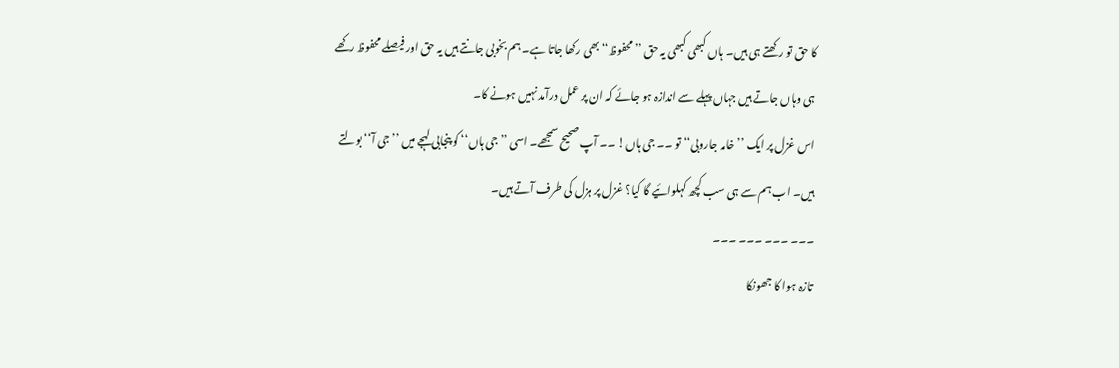کا حق تو رکھتے ہی ہیں۔ ہاں کبھی کبھی یہ حق ’’محفوظ‘‘ بھی رکھا جاتا ہے۔ ہم بخوبی جانتے ہیں یہ حق اور فیصلے محفوظ رکھے ہی وہاں جاتے ہیں جہاں پہلے سے اندازہ ہو جائے کہ ان پر عمل درآمد نہیں ہونے کا۔
اس غزل پر ایک ’’خامہ جاروبی‘‘ تو ۔۔ جی ہاں! ۔۔ آپ صحیح سمجھے۔ اسی ’’جی ہاں‘‘ کو پنجابی لہجے میں ’’جی آ‘‘ بولتے ہیں۔ اب ہم سے ہی سب کچھ کہلوائیے گا کیا؟ غزل پر ہزل کی طرف آتے ہیں۔
۔۔۔ ۔۔۔ ۔۔۔ ۔۔۔
تازہ ہوا کا جھونکا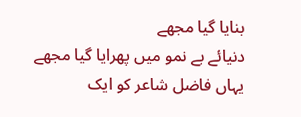بنایا گیا مجھے
دنیائے بے نمو میں پھرایا گیا مجھے
یہاں فاضل شاعر کو ایک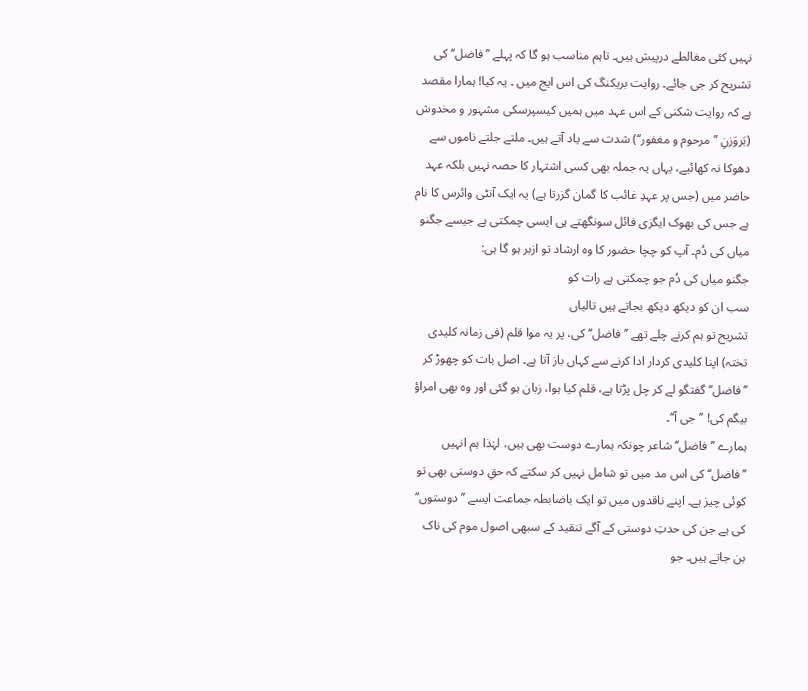نہیں کئی مغالطے درپیش ہیں۔ تاہم مناسب ہو گا کہ پہلے ’’فاضل‘‘ کی تشریح کر جی جائے۔ روایت بریکنگ کی اس ایج میں ۔ یہ کیا! ہمارا مقصد ہے کہ روایت شکنی کے اس عہد میں ہمیں کیسپرسکی مشہور و مخدوش (بَروَزنِ ’’مرحوم و مغفور‘‘) شدت سے یاد آتے ہیں۔ ملتے جلتے ناموں سے دھوکا نہ کھائیے، یہاں یہ جملہ بھی کسی اشتہار کا حصہ نہیں بلکہ عہد حاضر میں (جس پر عہدِ غائب کا گمان گزرتا ہے) یہ ایک آنٹی وائرس کا نام ہے جس کی بھوک ایگزی فائل سونگھتے ہی ایسی چمکتی ہے جیسے جگنو میاں کی دُم۔ آپ کو چچا حضور کا وہ ارشاد تو ازبر ہو گا ہی:
جگنو میاں کی دُم جو چمکتی ہے رات کو
سب ان کو دیکھ دیکھ بجاتے ہیں تالیاں
تشریح تو ہم کرنے چلے تھے ’’فاضل‘‘ کی، پر یہ موا قلم (فی زمانہ کلیدی تختہ) اپنا کلیدی کردار ادا کرنے سے کہاں باز آتا ہے۔ اصل بات کو چھوڑ کر ’’فاضل‘‘ گفتگو لے کر چل پڑتا ہے، قلم کیا ہوا، زبان ہو گئی اور وہ بھی امراؤ بیگم کی! ’’جی آ‘‘۔
ہمارے ’’فاضل‘‘ شاعر چونکہ ہمارے دوست بھی ہیں، لہٰذا ہم انہیں ’’فاضل‘‘ کی اس مد میں تو شامل نہیں کر سکتے کہ حقِ دوستی بھی تو کوئی چیز ہے۔ اپنے ناقدوں میں تو ایک باضابطہ جماعت ایسے ’’دوستوں‘‘ کی ہے جن کی حدتِ دوستی کے آگے تنقید کے سبھی اصول موم کی ناک بن جاتے ہیں۔ جو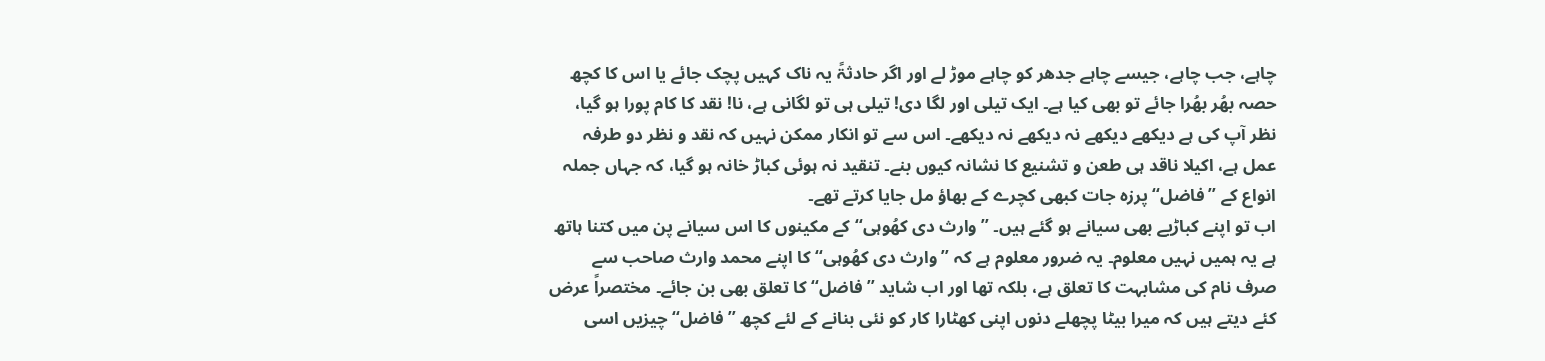چاہے، جب چاہے، جیسے چاہے جدھر کو چاہے موڑ لے اور اگر حادثۃً یہ ناک کہیں پچک جائے یا اس کا کچھ حصہ بھُر بھُرا جائے تو بھی کیا ہے۔ ایک تیلی اور لگا دی! تیلی ہی تو لگانی ہے، نا! نقد کا کام پورا ہو گیا، نظر آپ کی ہے دیکھے دیکھے نہ دیکھے نہ دیکھے۔ اس سے تو انکار ممکن نہیں کہ نقد و نظر دو طرفہ عمل ہے، اکیلا ناقد ہی طعن و تشنیع کا نشانہ کیوں بنے۔ تنقید نہ ہوئی کباڑ خانہ ہو گیا، کہ جہاں جملہ انواع کے ’’فاضل‘‘ پرزہ جات کبھی کچرے کے بھاؤ مل جایا کرتے تھے۔
اب تو اپنے کباڑیے بھی سیانے ہو گئے ہیں۔ ’’وارث دی کھُوہی‘‘ کے مکینوں کا اس سیانے پن میں کتنا ہاتھ ہے یہ ہمیں نہیں معلوم۔ یہ ضرور معلوم ہے کہ ’’وارث دی کھُوہی‘‘ کا اپنے محمد وارث صاحب سے صرف نام کی مشابہت کا تعلق ہے، بلکہ تھا اور اب شاید ’’فاضل‘‘ کا تعلق بھی بن جائے۔ مختصراً عرض کئے دیتے ہیں کہ میرا بیٹا پچھلے دنوں اپنی کھٹارا کار کو نئی بنانے کے لئے کچھ ’’فاضل‘‘ چیزیں اسی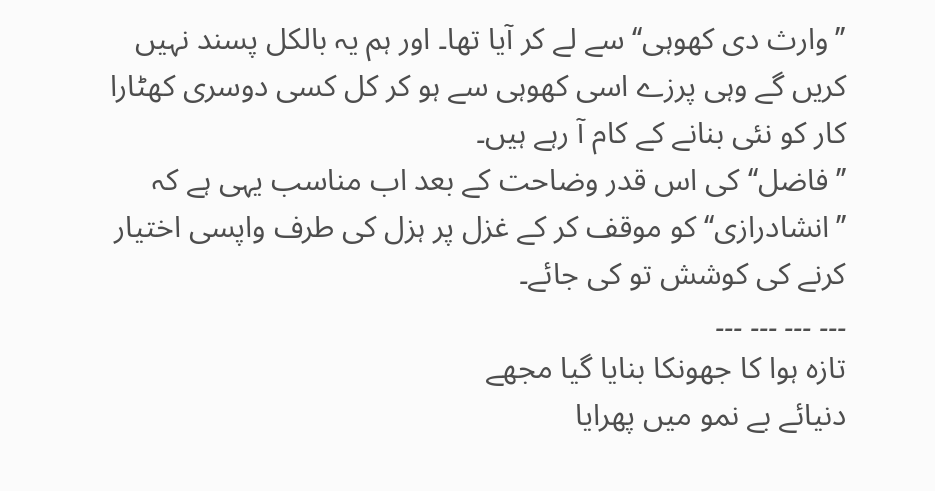’’وارث دی کھوہی‘‘ سے لے کر آیا تھا۔ اور ہم یہ بالکل پسند نہیں کریں گے وہی پرزے اسی کھوہی سے ہو کر کل کسی دوسری کھٹارا کار کو نئی بنانے کے کام آ رہے ہیں۔
’’فاضل‘‘ کی اس قدر وضاحت کے بعد اب مناسب یہی ہے کہ ’’انشادرازی‘‘ کو موقف کر کے غزل پر ہزل کی طرف واپسی اختیار کرنے کی کوشش تو کی جائے۔
۔۔۔ ۔۔۔ ۔۔۔ ۔۔۔
تازہ ہوا کا جھونکا بنایا گیا مجھے
دنیائے بے نمو میں پھرایا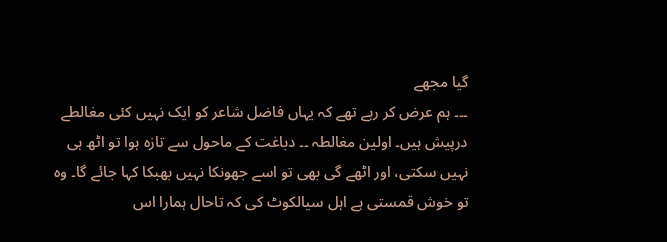گیا مجھے
۔۔۔ ہم عرض کر رہے تھے کہ یہاں فاضل شاعر کو ایک نہیں کئی مغالطے درپیش ہیں۔ اولین مغالطہ ۔۔ دباغت کے ماحول سے تازہ ہوا تو اٹھ ہی نہیں سکتی، اور اٹھے گی بھی تو اسے جھونکا نہیں بھبکا کہا جائے گا۔ وہ تو خوش قمستی ہے اہل سیالکوٹ کی کہ تاحال ہمارا اس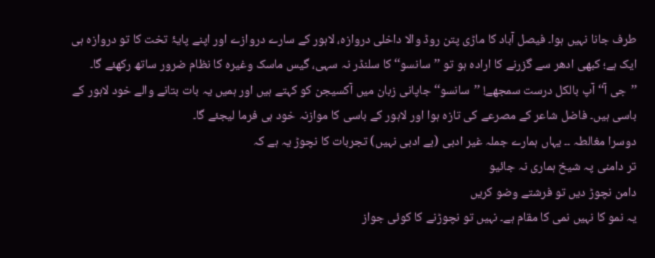طرف جانا نہیں ہوا۔ فیصل آباد کا ماڑی پتن روڈ والا داخلی دروازہ، لاہور کے سارے دروازے اور اپنے پایۂ تخت کا تو دروازہ ہی ایک ہے؛ کبھی ادھر سے گزرنے کا ارادہ ہو تو ’’سانسو‘‘ کا سلنڈر نہ سہی، گیس ماسک وغیرہ کا نظام ضرور ساتھ رکھئے گا۔ ’’جی آ‘‘ آپ بالکل درست سمجھے! ’’سانسو‘‘ جاپانی زبان میں آکسیجن کو کہتے ہیں اور ہمیں یہ بات بتانے والے خود لاہور کے باسی ہیں۔ فاضل شاعر کے مصرعے کی تازہ ہوا اور لاہور کے باسی کا موازنہ خود ہی فرما لیجئے گا۔
دوسرا مغالطہ ۔۔ یہاں ہمارے جملہ غیر ادبی (بے ادبی نہیں) تجربات کا نچوڑ یہ ہے کہ
تر دامنی پہ شیخ ہماری نہ جائیو
دامن نچوڑ دیں تو فرشتے وضو کریں
یہ نمو کا نہیں نمی کا مقام ہے۔ نہیں تو نچوڑنے کا کوئی جواز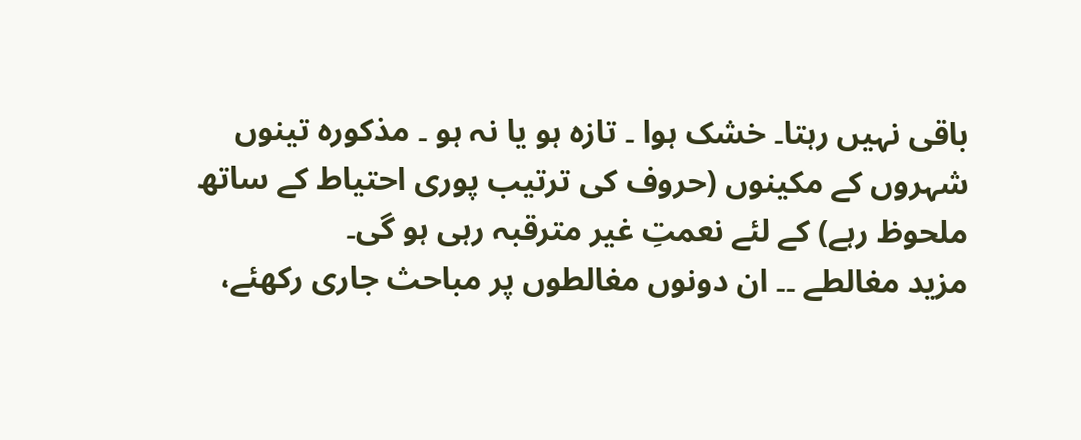باقی نہیں رہتا۔ خشک ہوا ۔ تازہ ہو یا نہ ہو ۔ مذکورہ تینوں شہروں کے مکینوں (حروف کی ترتیب پوری احتیاط کے ساتھ ملحوظ رہے) کے لئے نعمتِ غیر مترقبہ رہی ہو گی۔
مزید مغالطے ۔۔ ان دونوں مغالطوں پر مباحث جاری رکھئے،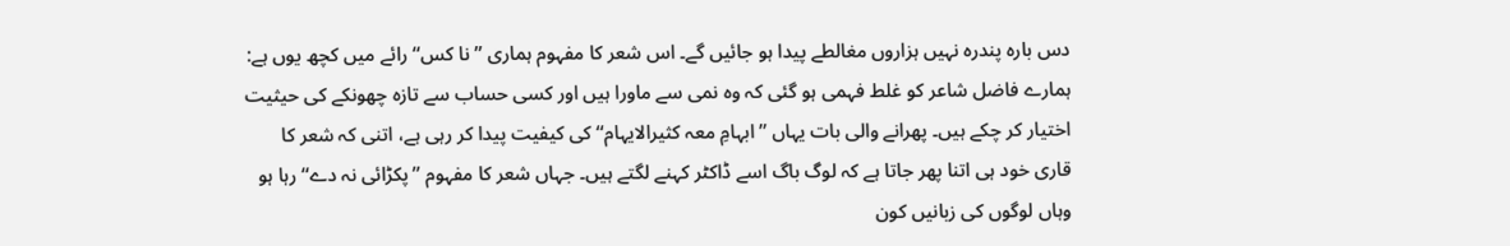دس بارہ پندرہ نہیں ہزاروں مغالطے پیدا ہو جائیں گے۔ اس شعر کا مفہوم ہماری ’’نا کس‘‘ رائے میں کچھ یوں ہے:
ہمارے فاضل شاعر کو غلط فہمی ہو گئی کہ وہ نمی سے ماورا ہیں اور کسی حساب سے تازہ چھونکے کی حیثیت اختیار کر چکے ہیں۔ پھرانے والی بات یہاں ’’ابہامِ معہ کثیرالایہام‘‘ کی کیفیت پیدا کر رہی ہے، اتنی کہ شعر کا قاری خود ہی اتنا پھر جاتا ہے کہ لوگ باگ اسے ڈاکٹر کہنے لگتے ہیں۔ جہاں شعر کا مفہوم ’’پکڑائی نہ دے‘‘ رہا ہو وہاں لوگوں کی زبانیں کون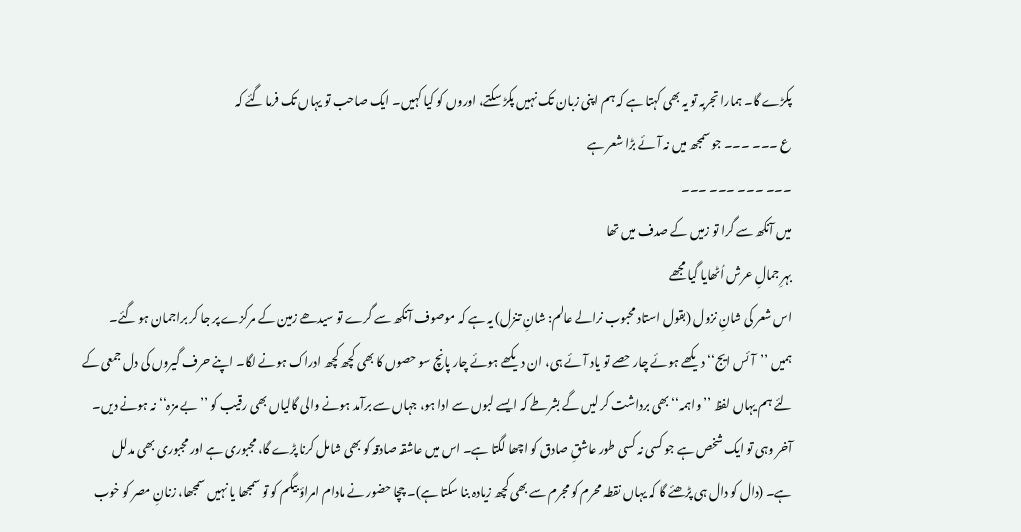پکڑے گا۔ ہمارا تجربہ تو یہ بھی کہتا ہے کہ ہم اپنی زبان تک نہیں پکڑ سکتے، اوروں کو کیا کہیں۔ ایک صاحب تو یہاں تک فرما گئے کہ
ع ۔۔۔ ۔۔۔ جو سمجھ میں نہ آئے بڑا شعر ہے
۔۔۔ ۔۔۔ ۔۔۔ ۔۔۔
میں آنکھ سے گرا تو زمیں کے صدف میں تھا
بہرِ جمالِ عرش اُٹھایا گیا مجھے
اس شعر کی شانِ نزول (بقول استاد محبوب نرالے عالم: شانِ تنزل) یہ ہے کہ موصوف آنکھ سے گرے تو سیدھے زمین کے مرکزے پر جا کر براجمان ہو گئے۔ ہمیں ’’آئس ایج‘‘ دیکھے ہوئے چار حصے تو یاد آئے ہی، ان دیکھے ہوئے چار پانچ سو حصوں کا بھی کچھ کچھ ادراک ہونے لگا۔ اپنے حرف گیروں کی دل جمعی کے لئے ہم یہاں لفظ ’’واہمہ‘‘ بھی برداشت کر لیں گے بشرطے کہ ایسے لبوں سے ادا ہو، جہاں سے برآمد ہونے والی گالیاں بھی رقیب کو ’’بے مزہ‘‘ نہ ہونے دیں۔ آخر وہی تو ایک شخص ہے جو کسی نہ کسی طور عاشقِ صادق کو اچھا لگتا ہے۔ اس میں عاشقہ صادقہ کو بھی شامل کرنا پڑے گا، مجبوری ہے اور مجبوری بھی مدلل ہے۔ (دال کو دال ہی پڑھئے گا کہ یہاں نقطہ محرم کو مجرم سے بھی کچھ زیادہ بنا سکتا ہے)۔ چچا حضور نے مادام امراؤ بیگم کو تو سمجھا یا نہیں سمجھا، زنانِ مصر کو خوب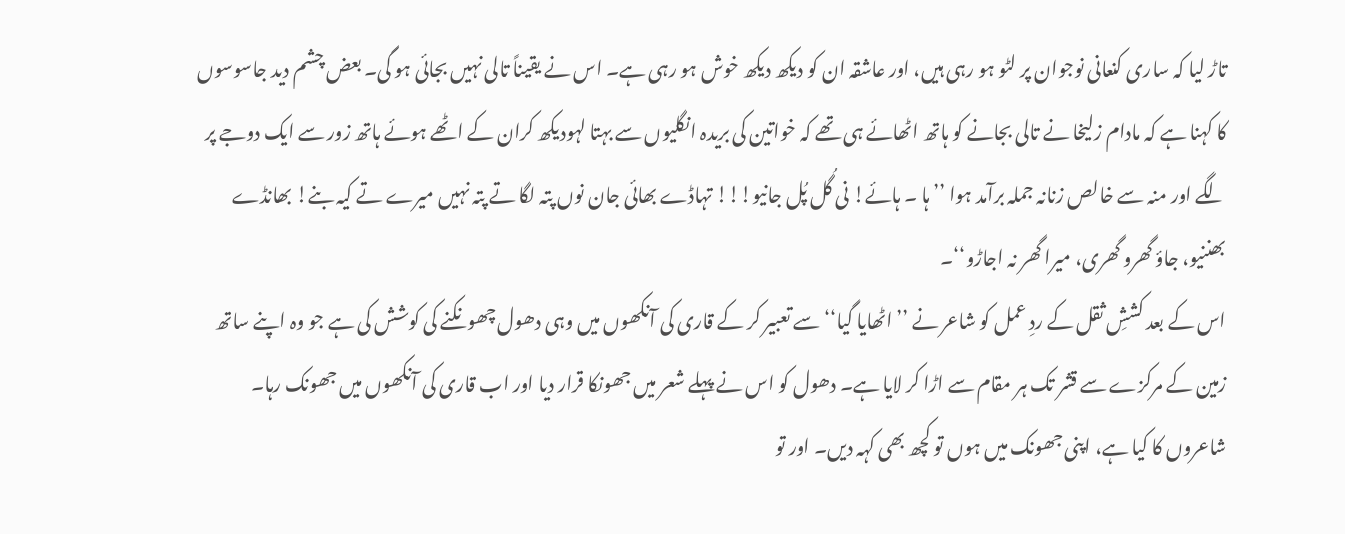تاڑ لیا کہ ساری کنعانی نوجوان پر لٹو ہو رہی ہیں، اور عاشقہ ان کو دیکھ دیکھ خوش ہو رہی ہے۔ اس نے یقیناً تالی نہیں بجائی ہو گی۔ بعض چشم دید جاسوسوں کا کہنا ہے کہ مادام زلیخا نے تالی بجانے کو ہاتھ اٹھائے ہی تھے کہ خواتین کی بریدہ انگلیوں سے بہتا لہودیکھ کران کے اٹھے ہوئے ہاتھ زور سے ایک دوجے پر لگے اور منہ سے خالص زنانہ جملہ برآمد ہوا ’’ ہا ۔ ہائے! نی گُل پُل جانیو!!! تہاڈے بھائی جان نوں پتہ لگا تے پتہ نہیں میرے تے کیہ بنے! بھانڈے بھننیو، جاؤ گھرو گھری، میرا گھر نہ اجاڑو‘‘۔
اس کے بعد کششِ ثقل کے ردِ عمل کو شاعر نے ’’اٹھایا گیا‘‘ سے تعبیر کر کے قاری کی آنکھوں میں وہی دھول چھونکنے کی کوشش کی ہے جو وہ اپنے ساتھ زمین کے مرکزے سے قشر تک ہر مقام سے اڑا کر لایا ہے۔ دھول کو اس نے پہلے شعر میں جھونکا قرار دیا اور اب قاری کی آنکھوں میں جھونک رہا۔ شاعروں کا کیا ہے، اپنی جھونک میں ہوں تو کچھ بھی کہہ دیں۔ اور تو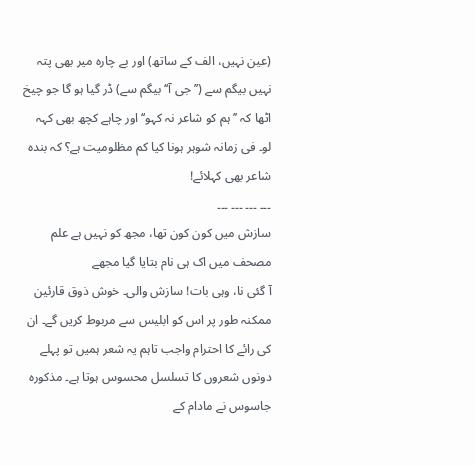(عین نہیں، الف کے ساتھ) اور بے چارہ میر بھی پتہ نہیں بیگم سے (’’جی آ‘‘ بیگم سے) ڈر گیا ہو گا جو چیخ اٹھا کہ ’’ہم کو شاعر نہ کہو‘‘ اور چاہے کچھ بھی کہہ لو۔ فی زمانہ شوہر ہونا کیا کم مظلومیت ہے؟ کہ بندہ شاعر بھی کہلائے!
۔۔۔ ۔۔۔ ۔۔۔ ۔۔۔
سازش میں کون کون تھا، مجھ کو نہیں ہے علم
مصحف میں اک ہی نام بتایا گیا مجھے
آ گئی نا، وہی بات! سازش والی۔ خوش ذوق قارئین ممکنہ طور پر اس کو ابلیس سے مربوط کریں گے۔ ان کی رائے کا احترام واجب تاہم یہ شعر ہمیں تو پہلے دونوں شعروں کا تسلسل محسوس ہوتا ہے۔ مذکورہ جاسوس نے مادام کے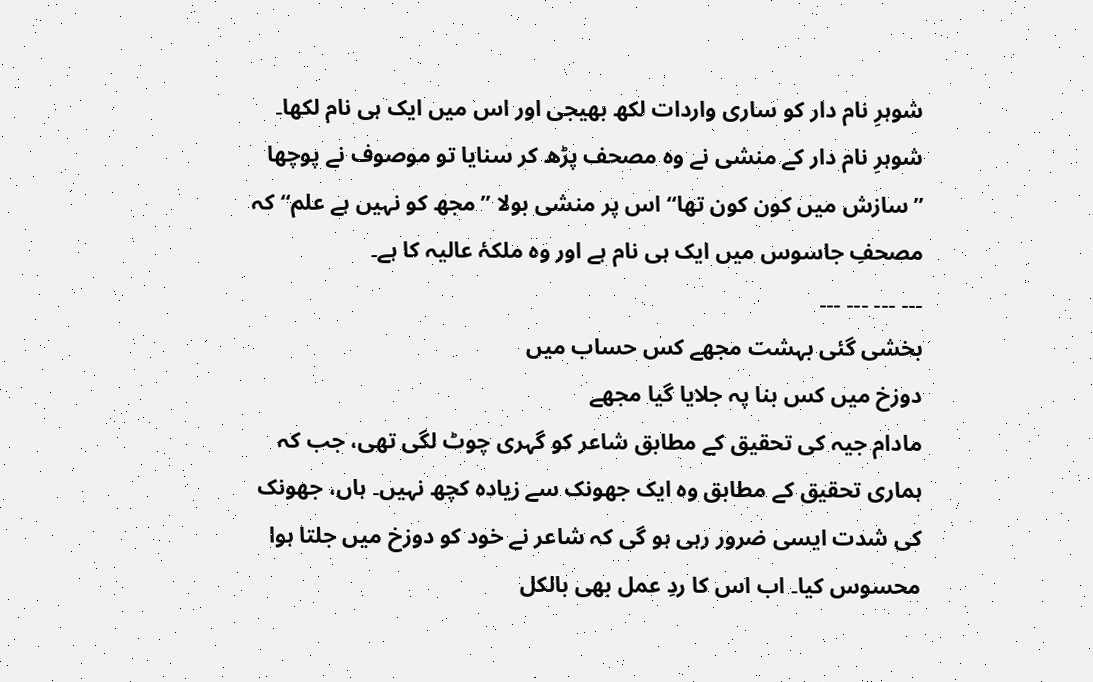شوہرِ نام دار کو ساری واردات لکھ بھیجی اور اس میں ایک ہی نام لکھا۔ شوہرِ نام دار کے منشی نے وہ مصحف پڑھ کر سنایا تو موصوف نے پوچھا ’’سازش میں کون کون تھا‘‘ اس پر منشی بولا ’’مجھ کو نہیں ہے علم‘‘ کہ مصحفِ جاسوس میں ایک ہی نام ہے اور وہ ملکۂ عالیہ کا ہے۔
۔۔۔ ۔۔۔ ۔۔۔ ۔۔۔
بخشی گئی بہشت مجھے کس حساب میں
دوزخ میں کس بنا پہ جلایا گیا مجھے
مادام جیہ کی تحقیق کے مطابق شاعر کو گہری چوٹ لگی تھی، جب کہ ہماری تحقیق کے مطابق وہ ایک جھونک سے زیادہ کچھ نہیں۔ ہاں، جھونک کی شدت ایسی ضرور رہی ہو گی کہ شاعر نے خود کو دوزخ میں جلتا ہوا محسوس کیا۔ اب اس کا ردِ عمل بھی بالکل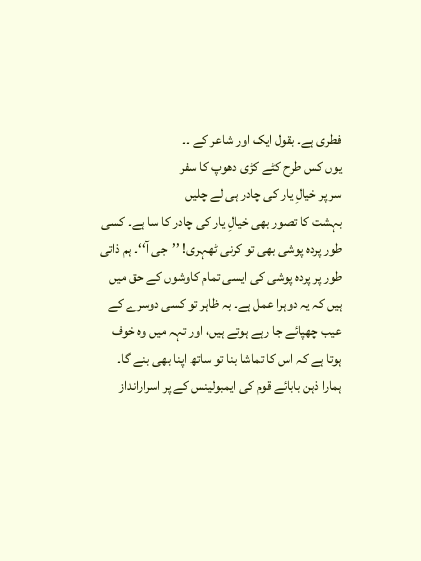فطری ہے۔ بقول ایک اور شاعر کے ۔۔
یوں کس طرح کٹے کڑی دھوپ کا سفر
سر پر خیالِ یار کی چادر ہی لے چلیں
بہشت کا تصور بھی خیالِ یار کی چادر کا سا ہے۔ کسی طور پردہ پوشی بھی تو کرنی ٹھہری! ’’جی آ‘‘۔ ہم ذاتی طور پر پردہ پوشی کی ایسی تمام کاوشوں کے حق میں ہیں کہ یہ دوہرا عمل ہے۔ بہ ظاہر تو کسی دوسرے کے عیب چھپائے جا رہے ہوتے ہیں، اور تہہ میں وہ خوف ہوتا ہے کہ اس کا تماشا بنا تو ساتھ اپنا بھی بنے گا۔ ہمارا ذہن بابائے قوم کی ایمبولینس کے پر اسرارانداز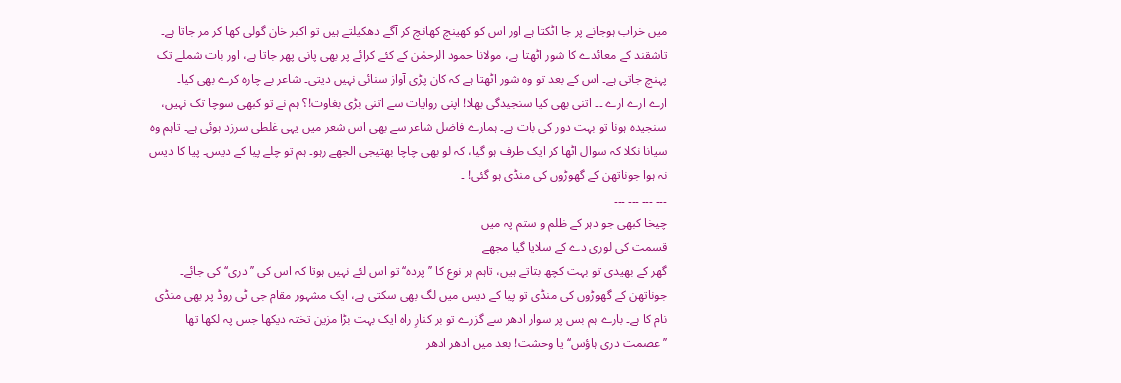میں خراب ہوجانے پر جا اٹکتا ہے اور اس کو کھینچ کھانچ کر آگے دھکیلتے ہیں تو اکبر خان گولی کھا کر مر جاتا ہے۔ تاشقند کے معائدے کا شور اٹھتا ہے، مولانا حمود الرحمٰن کے کئے کرائے پر بھی پانی پھر جاتا ہے، اور بات شملے تک پہنچ جاتی ہے۔ اس کے بعد تو وہ شور اٹھتا ہے کہ کان پڑی آواز سنائی نہیں دیتی۔ شاعر بے چارہ کرے بھی کیا۔
ارے ارے ارے ۔۔ اتنی بھی کیا سنجیدگی بھلا! اپنی روایات سے اتنی بڑی بغاوت!؟ ہم نے تو کبھی سوچا تک نہیں، سنجیدہ ہونا تو بہت دور کی بات ہے۔ ہمارے فاضل شاعر سے بھی اس شعر میں یہی غلطی سرزد ہوئی ہے۔ تاہم وہ سیانا نکلا کہ سوال اٹھا کر ایک طرف ہو گیا، کہ لو بھی چاچا بھتیجی الجھے رہو۔ ہم تو چلے پیا کے دیس۔ پیا کا دیس نہ ہوا جوناتھن کے گھوڑوں کی منڈی ہو گئی! ۔
۔۔۔ ۔۔۔ ۔۔۔ ۔۔۔
چیخا کبھی جو دہر کے ظلم و ستم پہ میں
قسمت کی لوری دے کے سلایا گیا مجھے
گھر کے بھیدی تو بہت کچھ بتاتے ہیں، تاہم ہر نوع کا ’’پردہ‘‘ تو اس لئے نہیں ہوتا کہ اس کی ’’دری‘‘ کی جائے۔ جوناتھن کے گھوڑوں کی منڈی تو پیا کے دیس میں لگ بھی سکتی ہے، ایک مشہور مقام جی ٹی روڈ پر بھی منڈی نام کا ہے۔ بارے ہم بس پر سوار ادھر سے گزرے تو بر کنارِ راہ ایک بہت بڑا مزین تختہ دیکھا جس پہ لکھا تھا ’’عصمت دری ہاؤس‘‘ یا وحشت! بعد میں ادھر ادھر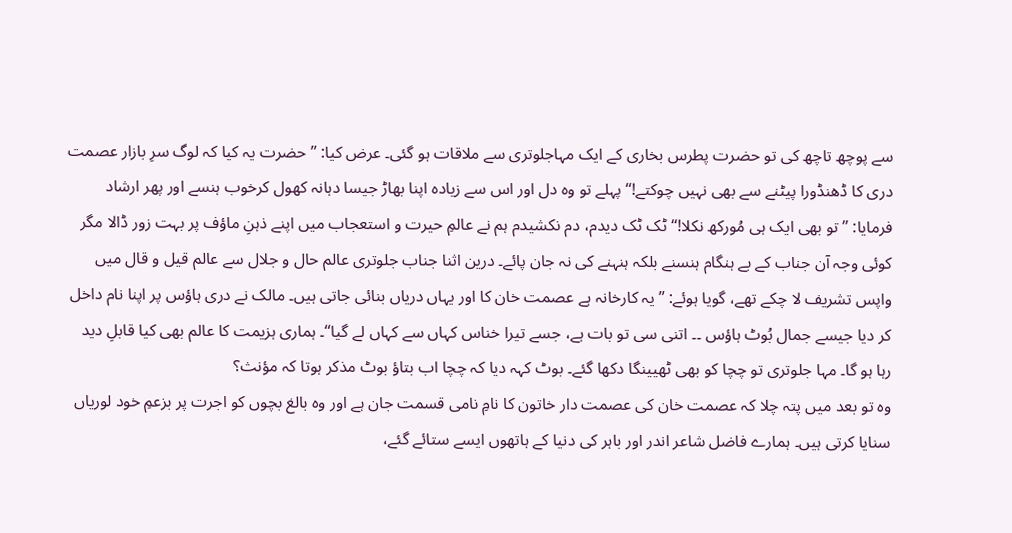سے پوچھ تاچھ کی تو حضرت پطرس بخاری کے ایک مہاجلوتری سے ملاقات ہو گئی۔ عرض کیا: ’’حضرت یہ کیا کہ لوگ سرِ بازار عصمت دری کا ڈھنڈورا پیٹنے سے بھی نہیں چوکتے!‘‘ پہلے تو وہ دل اور اس سے زیادہ اپنا بھاڑ جیسا دہانہ کھول کرخوب ہنسے اور پھر ارشاد فرمایا: ’’تو بھی ایک ہی مُورکھ نکلا!‘‘ ٹک ٹک دیدم، دم نکشیدم ہم نے عالمِ حیرت و استعجاب میں اپنے ذہنِ ماؤف پر بہت زور ڈالا مگر کوئی وجہ آن جناب کے بے ہنگام ہنسنے بلکہ ہنہنے کی نہ جان پائے۔ درین اثنا جناب جلوتری عالم حال و جلال سے عالم قیل و قال میں واپس تشریف لا چکے تھے، گویا ہوئے: ’’یہ کارخانہ ہے عصمت خان کا اور یہاں دریاں بنائی جاتی ہیں۔ مالک نے دری ہاؤس پر اپنا نام داخل کر دیا جیسے جمال بُوٹ ہاؤس ۔۔ اتنی سی تو بات ہے، جسے تیرا خناس کہاں سے کہاں لے گیا‘‘۔ ہماری ہزیمت کا عالم بھی کیا قابلِ دید رہا ہو گا۔ مہا جلوتری تو چچا کو بھی ٹھیینگا دکھا گئے۔ بوٹ کہہ دیا کہ چچا اب بتاؤ بوٹ مذکر ہوتا کہ مؤنث؟
وہ تو بعد میں پتہ چلا کہ عصمت خان کی عصمت دار خاتون کا نامِ نامی قسمت جان ہے اور وہ بالغ بچوں کو اجرت پر بزعمِ خود لوریاں سنایا کرتی ہیں۔ ہمارے فاضل شاعر اندر اور باہر کی دنیا کے ہاتھوں ایسے ستائے گئے،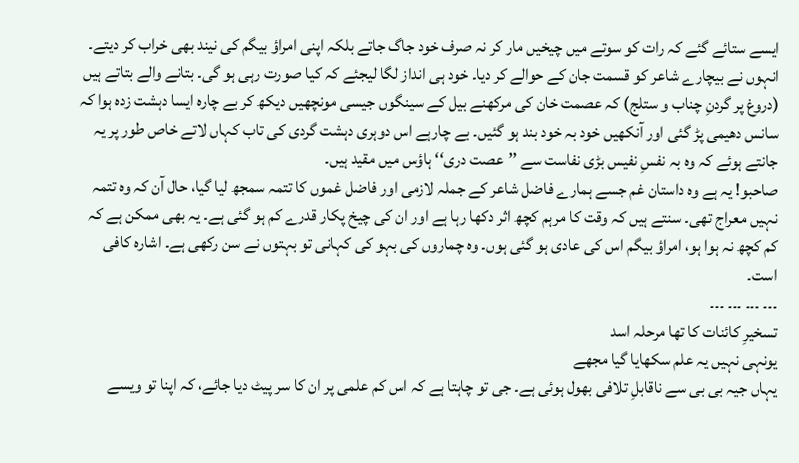ایسے ستائے گئے کہ رات کو سوتے میں چیخیں مار کر نہ صرف خود جاگ جاتے بلکہ اپنی امراؤ بیگم کی نیند بھی خراب کر دیتے۔ انہوں نے بیچارے شاعر کو قسمت جان کے حوالے کر دیا۔ خود ہی انداز لگا لیجئے کہ کیا صورت رہی ہو گی۔ بتانے والے بتاتے ہیں (دروغ پر گردنِ چناب و ستلج) کہ عصمت خان کی مرکھنے بیل کے سینگوں جیسی مونچھیں دیکھ کر بے چارہ ایسا دہشت زدہ ہوا کہ سانس دھیمی پڑ گئی اور آنکھیں خود بہ خود بند ہو گئیں۔ بے چارہے اس دوہری دہشت گردی کی تاب کہاں لاتے خاص طور پر یہ جانتے ہوئے کہ وہ بہ نفسِ نفیس بڑی نفاست سے ’’عصت دری‘‘ ہاؤس میں مقید ہیں۔
صاحبو! یہ ہے وہ داستان غم جسے ہمارے فاضل شاعر کے جملہ لازمی اور فاضل غموں کا تتمہ سمجھ لیا گیا، حال آن کہ وہ تتمہ نہیں معراج تھی۔ سنتے ہیں کہ وقت کا مرہم کچھ اثر دکھا رہا ہے اور ان کی چیخ پکار قدرے کم ہو گئی ہے۔ یہ بھی ممکن ہے کہ کم کچھ نہ ہوا ہو، امراؤ بیگم اس کی عادی ہو گئی ہوں۔ وہ چماروں کی بہو کی کہانی تو بہتوں نے سن رکھی ہے۔ اشارہ کافی است۔
۔۔۔ ۔۔۔ ۔۔۔ ۔۔۔
تسخیرِ کائنات کا تھا مرحلہ اسد
یونہی نہیں یہ علم سکھایا گیا مجھے
یہاں جیہ بی بی سے ناقابلِ تلافی بھول ہوئی ہے۔ جی تو چاہتا ہے کہ اس کم علمی پر ان کا سر پیٹ دیا جائے، کہ اپنا تو ویسے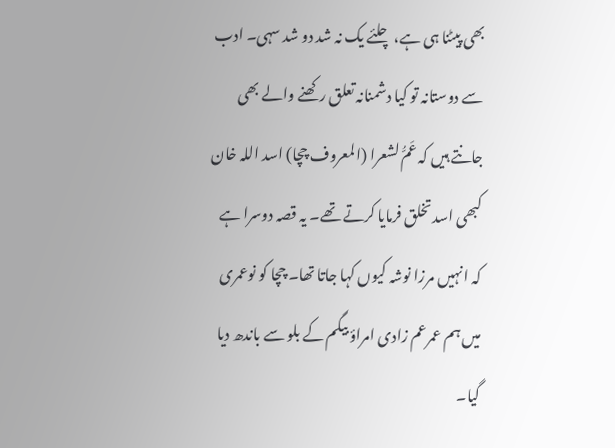بھی پیٹنا ہی ہے، چلئے یک نہ شد دو شد سہی۔ ادب سے دوستانہ تو کیا دشمنانہ تعلق رکھنے والے بھی جانتے ہیں کہ عَمُّ لشعرا (المعروف چچا) اسد اللہ خان کبھی اسد تخلق فرمایا کرتے تھے۔ یہ قصہ دوسرا ہے کہ انہیں مرزا نوشہ کیوں کہا جاتا تھا۔ چچا کو نوعمری میں ہم عمرعم زادی امراؤ بیگم کے بلو سے باندھ دیا گیا۔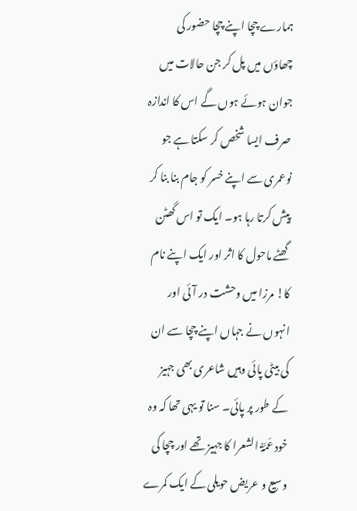ہمارے چچا اپنے چچا حضور کی چھاؤں میں پل کر جن حالات میں جوان ہوئے ہوں گے اس کا اندازہ صرف ایسا شخص کر سکتا ہے جو نوعمری سے اپنے خسر کو جام بنا بنا کر پیش کرتا رہا ہو۔ ایک تو اس گھٹن گھٹے ماحول کا اثر اور ایک اپنے نام کا! مرزا میں وحشت در آئی اور انہوں نے جہاں اپنے چچا سے ان کی بیٹی پائی وہیں شاعری بھی جہیز کے طور پر پائی۔ سنا تو یہی تھا کہ وہ خود عَمَّۃُ الشعرا کا جہیز تھے اور چچا کی وسیع و عریض حویلی کے ایک کمرے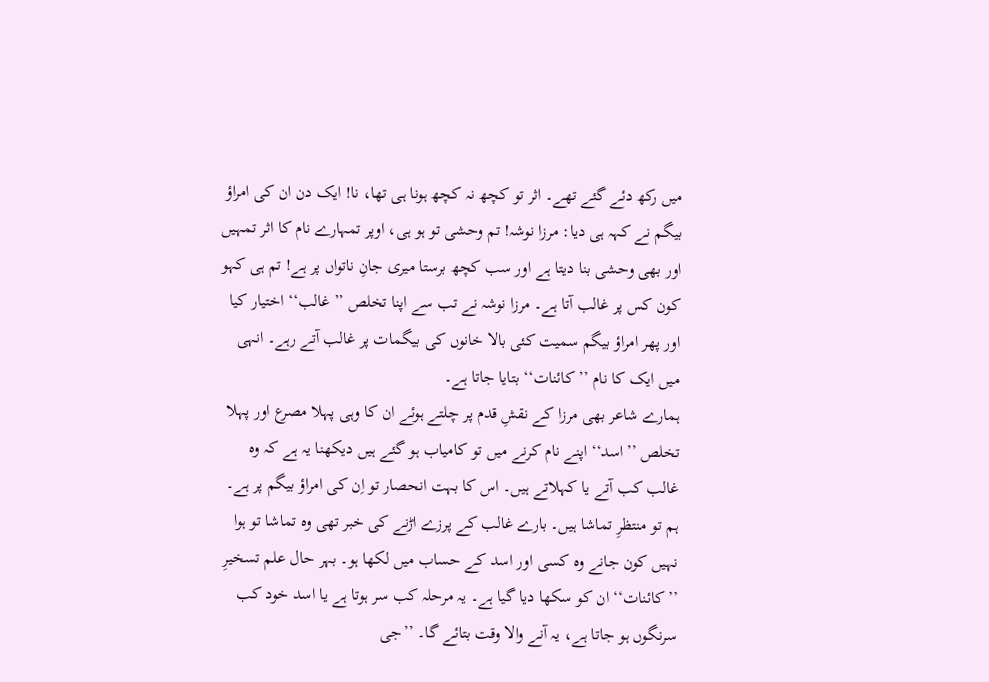میں رکھ دئے گئے تھے۔ اثر تو کچھ نہ کچھ ہونا ہی تھا، نا! ایک دن ان کی امراؤ بیگم نے کہہ ہی دیا: مرزا نوشہ! تم وحشی تو ہو ہی، اوپر تمہارے نام کا اثر تمہیں اور بھی وحشی بنا دیتا ہے اور سب کچھ برستا میری جانِ ناتواں پر ہے! تم ہی کہو کون کس پر غالب آتا ہے۔ مرزا نوشہ نے تب سے اپنا تخلص ’’غالب‘‘ اختیار کیا اور پھر امراؤ بیگم سمیت کئی بالا خانوں کی بیگمات پر غالب آتے رہے۔ انہی میں ایک کا نام ’’کائنات‘‘ بتایا جاتا ہے۔
ہمارے شاعر بھی مرزا کے نقشِ قدم پر چلتے ہوئے ان کا وہی پہلا مصرع اور پہلا تخلص ’’اسد‘‘ اپنے نام کرنے میں تو کامیاب ہو گئے ہیں دیکھنا یہ ہے کہ وہ غالب کب آتے یا کہلاتے ہیں۔ اس کا بہت انحصار تو اِن کی امراؤ بیگم پر ہے۔ ہم تو منتظرِ تماشا ہیں۔ بارے غالب کے پرزے اڑنے کی خبر تھی وہ تماشا تو ہوا نہیں کون جانے وہ کسی اور اسد کے حساب میں لکھا ہو۔ بہر حال علم تسخیرِ ’’کائنات‘‘ ان کو سکھا دیا گیا ہے۔ یہ مرحلہ کب سر ہوتا ہے یا اسد خود کب سرنگوں ہو جاتا ہے، یہ آنے والا وقت بتائے گا۔ ’’جی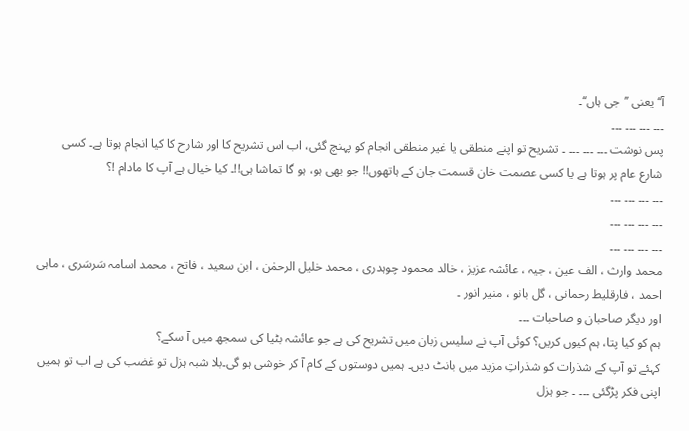آ‘‘ یعنی ’’جی ہاں‘‘۔
۔۔۔ ۔۔۔ ۔۔۔ ۔۔۔
پس نوشت ۔۔۔ ۔۔۔ ۔۔۔ ۔ تشریح تو اپنے منطقی یا غیر منطقی انجام کو پہنچ گئی، اب اس تشریح کا اور شارح کا کیا انجام ہوتا ہے۔ کسی شارع عام پر ہوتا ہے یا کسی عصمت خان قسمت جان کے ہاتھوں!! جو بھی ہو، ہو گا تماشا ہی!!۔ کیا خیال ہے آپ کا مادام !؟
۔۔۔ ۔۔۔ ۔۔۔ ۔۔۔
۔۔۔ ۔۔۔ ۔۔۔ ۔۔۔
۔۔۔ ۔۔۔ ۔۔۔ ۔۔۔
محمد وارث ، الف عین ، جیہ ، عائشہ عزیز ، خالد محمود چوہدری ، محمد خلیل الرحمٰن ، ابن سعید ، فاتح ، محمد اسامہ سَرسَری ، ماہی احمد ، فارقلیط رحمانی ، گل بانو ، منیر انور ۔
اور دیگر صاحبان و صاحبات ۔۔۔
ہم کو کیا پتا، ہم کیوں کریں؟ کوئی آپ نے سلیس زبان میں تشریح کی ہے جو عائشہ بٹیا کی سمجھ میں آ سکے؟
کہئے تو آپ کے شذرات کو شذراتِ مزید میں بانٹ دیں۔ ہمیں دوستوں کے کام آ کر خوشی ہو گی۔بلا شبہ ہزل تو غضب کی ہے اب تو ہمیں اپنی فکر پڑگئی ۔۔۔ ۔ جو ہزل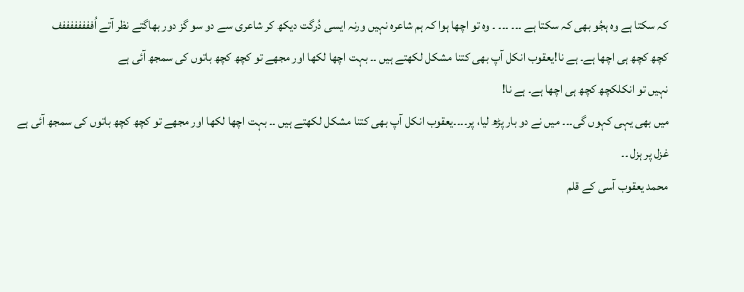کہ سکتا ہے وہ ہجُو بھی کہ سکتا ہے ۔۔۔ ۔۔۔ ۔ وہ تو اچھا ہوا کہ ہم شاعرہ نہیں ورنہ ایسی دُرگت دیکھ کر شاعری سے دو سو گز دور بھاگتے نظر آتے اُففففففففف
کچھ کچھ ہی اچھا ہے۔ ہے نا!یعقوب انکل آپ بھی کتنا مشکل لکھتے ہیں ۔۔ بہت اچھا لکھا اور مجھے تو کچھ کچھ باتوں کی سمجھ آئی ہے
نہیں تو انکلکچھ کچھ ہی اچھا ہے۔ ہے نا!
میں بھی یہی کہوں گی۔۔۔ میں نے دو بار پڑھ لیا، پر۔۔۔۔یعقوب انکل آپ بھی کتنا مشکل لکھتے ہیں ۔۔ بہت اچھا لکھا اور مجھے تو کچھ کچھ باتوں کی سمجھ آئی ہے
غزل پر ہزل ۔۔
محمد یعقوب آسی کے قلم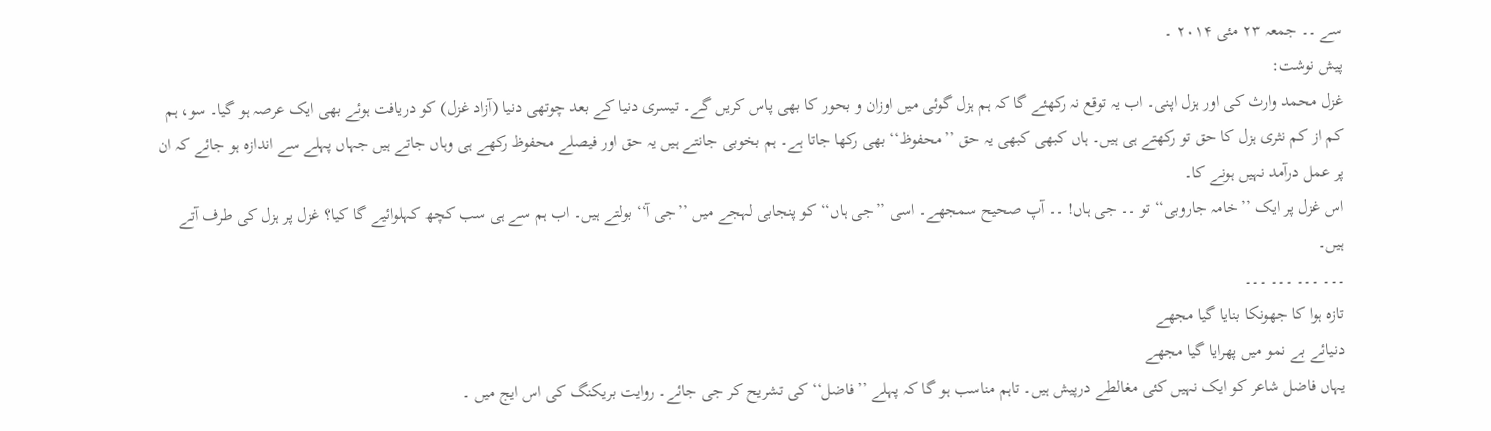سے ۔۔ جمعہ ۲۳ مئی ۲۰۱۴ ۔
پیش نوشت:
غزل محمد وارث کی اور ہزل اپنی۔ اب یہ توقع نہ رکھئے گا کہ ہم ہزل گوئی میں اوزان و بحور کا بھی پاس کریں گے۔ تیسری دنیا کے بعد چوتھی دنیا (آزاد غزل) کو دریافت ہوئے بھی ایک عرصہ ہو گیا۔ سو، ہم کم از کم نثری ہزل کا حق تو رکھتے ہی ہیں۔ ہاں کبھی کبھی یہ حق ’’محفوظ‘‘ بھی رکھا جاتا ہے۔ ہم بخوبی جانتے ہیں یہ حق اور فیصلے محفوظ رکھے ہی وہاں جاتے ہیں جہاں پہلے سے اندازہ ہو جائے کہ ان پر عمل درآمد نہیں ہونے کا۔
اس غزل پر ایک ’’خامہ جاروبی‘‘ تو ۔۔ جی ہاں! ۔۔ آپ صحیح سمجھے۔ اسی ’’جی ہاں‘‘ کو پنجابی لہجے میں ’’جی آ‘‘ بولتے ہیں۔ اب ہم سے ہی سب کچھ کہلوائیے گا کیا؟ غزل پر ہزل کی طرف آتے ہیں۔
۔۔۔ ۔۔۔ ۔۔۔ ۔۔۔
تازہ ہوا کا جھونکا بنایا گیا مجھے
دنیائے بے نمو میں پھرایا گیا مجھے
یہاں فاضل شاعر کو ایک نہیں کئی مغالطے درپیش ہیں۔ تاہم مناسب ہو گا کہ پہلے ’’فاضل‘‘ کی تشریح کر جی جائے۔ روایت بریکنگ کی اس ایج میں ۔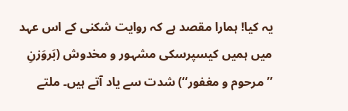یہ کیا! ہمارا مقصد ہے کہ روایت شکنی کے اس عہد میں ہمیں کیسپرسکی مشہور و مخدوش (بَروَزنِ ’’مرحوم و مغفور‘‘) شدت سے یاد آتے ہیں۔ ملتے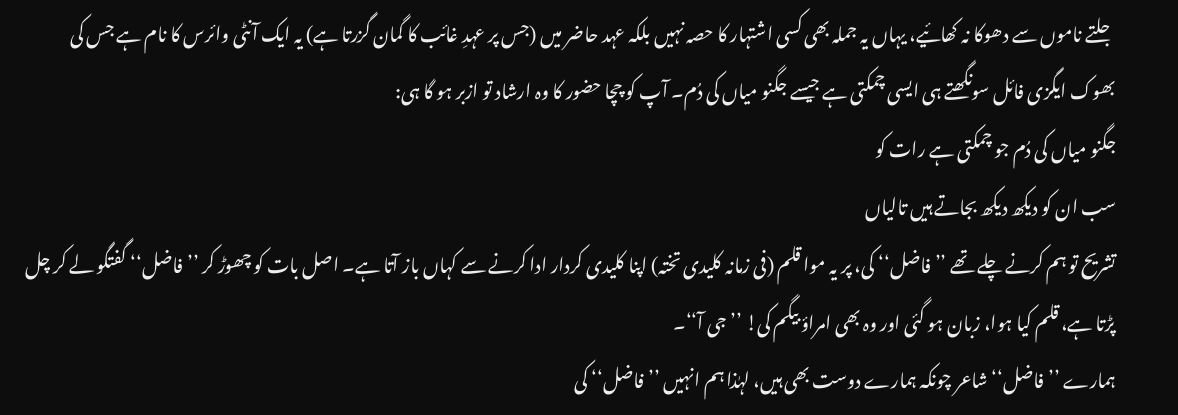جلتے ناموں سے دھوکا نہ کھائیے، یہاں یہ جملہ بھی کسی اشتہار کا حصہ نہیں بلکہ عہد حاضر میں (جس پر عہدِ غائب کا گمان گزرتا ہے) یہ ایک آنٹی وائرس کا نام ہے جس کی بھوک ایگزی فائل سونگھتے ہی ایسی چمکتی ہے جیسے جگنو میاں کی دُم۔ آپ کو چچا حضور کا وہ ارشاد تو ازبر ہو گا ہی:
جگنو میاں کی دُم جو چمکتی ہے رات کو
سب ان کو دیکھ دیکھ بجاتے ہیں تالیاں
تشریح تو ہم کرنے چلے تھے ’’فاضل‘‘ کی، پر یہ موا قلم (فی زمانہ کلیدی تختہ) اپنا کلیدی کردار ادا کرنے سے کہاں باز آتا ہے۔ اصل بات کو چھوڑ کر ’’فاضل‘‘ گفتگو لے کر چل پڑتا ہے، قلم کیا ہوا، زبان ہو گئی اور وہ بھی امراؤ بیگم کی! ’’جی آ‘‘۔
ہمارے ’’فاضل‘‘ شاعر چونکہ ہمارے دوست بھی ہیں، لہٰذا ہم انہیں ’’فاضل‘‘ کی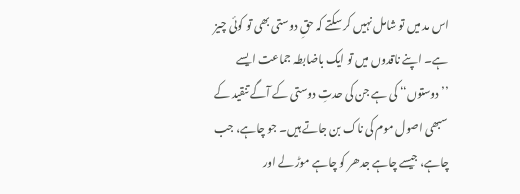اس مد میں تو شامل نہیں کر سکتے کہ حقِ دوستی بھی تو کوئی چیز ہے۔ اپنے ناقدوں میں تو ایک باضابطہ جماعت ایسے ’’دوستوں‘‘ کی ہے جن کی حدتِ دوستی کے آگے تنقید کے سبھی اصول موم کی ناک بن جاتے ہیں۔ جو چاہے، جب چاہے، جیسے چاہے جدھر کو چاہے موڑ لے اور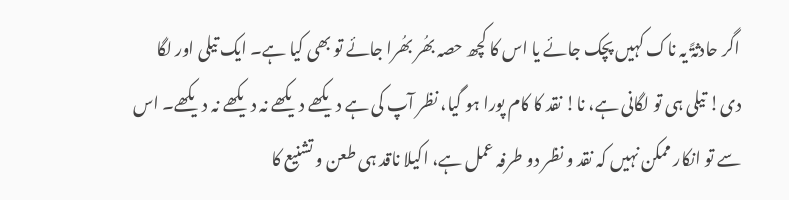اگر حادثۃً یہ ناک کہیں پچک جائے یا اس کا کچھ حصہ بھُر بھُرا جائے تو بھی کیا ہے۔ ایک تیلی اور لگا دی! تیلی ہی تو لگانی ہے، نا! نقد کا کام پورا ہو گیا، نظر آپ کی ہے دیکھے دیکھے نہ دیکھے نہ دیکھے۔ اس سے تو انکار ممکن نہیں کہ نقد و نظر دو طرفہ عمل ہے، اکیلا ناقد ہی طعن و تشنیع کا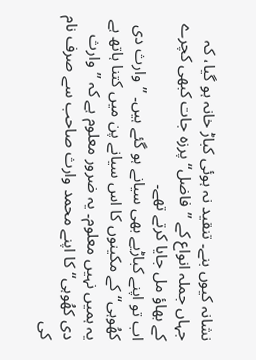نشانہ کیوں بنے۔ تنقید نہ ہوئی کباڑ خانہ ہو گیا، کہ جہاں جملہ انواع کے ’’فاضل‘‘ پرزہ جات کبھی کچرے کے بھاؤ مل جایا کرتے تھے۔
اب تو اپنے کباڑیے بھی سیانے ہو گئے ہیں۔ ’’وارث دی کھُوہی‘‘ کے مکینوں کا اس سیانے پن میں کتنا ہاتھ ہے یہ ہمیں نہیں معلوم۔ یہ ضرور معلوم ہے کہ ’’وارث دی کھُوہی‘‘ کا اپنے محمد وارث صاحب سے صرف نام کی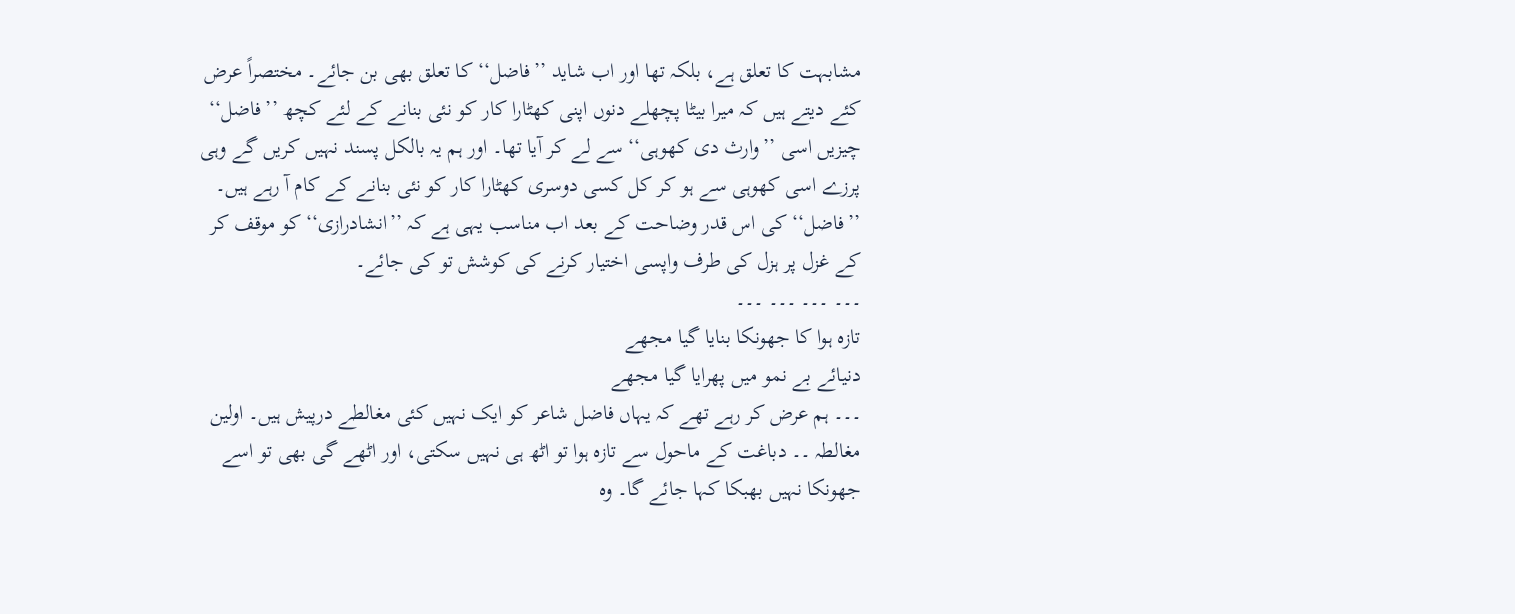مشابہت کا تعلق ہے، بلکہ تھا اور اب شاید ’’فاضل‘‘ کا تعلق بھی بن جائے۔ مختصراً عرض کئے دیتے ہیں کہ میرا بیٹا پچھلے دنوں اپنی کھٹارا کار کو نئی بنانے کے لئے کچھ ’’فاضل‘‘ چیزیں اسی ’’وارث دی کھوہی‘‘ سے لے کر آیا تھا۔ اور ہم یہ بالکل پسند نہیں کریں گے وہی پرزے اسی کھوہی سے ہو کر کل کسی دوسری کھٹارا کار کو نئی بنانے کے کام آ رہے ہیں۔
’’فاضل‘‘ کی اس قدر وضاحت کے بعد اب مناسب یہی ہے کہ ’’انشادرازی‘‘ کو موقف کر کے غزل پر ہزل کی طرف واپسی اختیار کرنے کی کوشش تو کی جائے۔
۔۔۔ ۔۔۔ ۔۔۔ ۔۔۔
تازہ ہوا کا جھونکا بنایا گیا مجھے
دنیائے بے نمو میں پھرایا گیا مجھے
۔۔۔ ہم عرض کر رہے تھے کہ یہاں فاضل شاعر کو ایک نہیں کئی مغالطے درپیش ہیں۔ اولین مغالطہ ۔۔ دباغت کے ماحول سے تازہ ہوا تو اٹھ ہی نہیں سکتی، اور اٹھے گی بھی تو اسے جھونکا نہیں بھبکا کہا جائے گا۔ وہ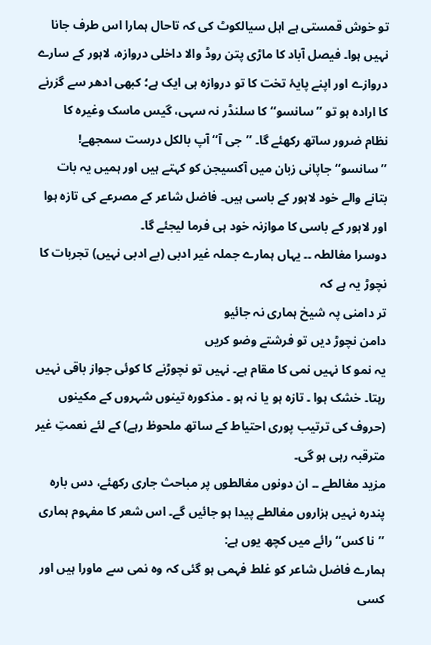تو خوش قمستی ہے اہل سیالکوٹ کی کہ تاحال ہمارا اس طرف جانا نہیں ہوا۔ فیصل آباد کا ماڑی پتن روڈ والا داخلی دروازہ، لاہور کے سارے دروازے اور اپنے پایۂ تخت کا تو دروازہ ہی ایک ہے؛ کبھی ادھر سے گزرنے کا ارادہ ہو تو ’’سانسو‘‘ کا سلنڈر نہ سہی، گیس ماسک وغیرہ کا نظام ضرور ساتھ رکھئے گا۔ ’’جی آ‘‘ آپ بالکل درست سمجھے! ’’سانسو‘‘ جاپانی زبان میں آکسیجن کو کہتے ہیں اور ہمیں یہ بات بتانے والے خود لاہور کے باسی ہیں۔ فاضل شاعر کے مصرعے کی تازہ ہوا اور لاہور کے باسی کا موازنہ خود ہی فرما لیجئے گا۔
دوسرا مغالطہ ۔۔ یہاں ہمارے جملہ غیر ادبی (بے ادبی نہیں) تجربات کا نچوڑ یہ ہے کہ
تر دامنی پہ شیخ ہماری نہ جائیو
دامن نچوڑ دیں تو فرشتے وضو کریں
یہ نمو کا نہیں نمی کا مقام ہے۔ نہیں تو نچوڑنے کا کوئی جواز باقی نہیں رہتا۔ خشک ہوا ۔ تازہ ہو یا نہ ہو ۔ مذکورہ تینوں شہروں کے مکینوں (حروف کی ترتیب پوری احتیاط کے ساتھ ملحوظ رہے) کے لئے نعمتِ غیر مترقبہ رہی ہو گی۔
مزید مغالطے ۔۔ ان دونوں مغالطوں پر مباحث جاری رکھئے، دس بارہ پندرہ نہیں ہزاروں مغالطے پیدا ہو جائیں گے۔ اس شعر کا مفہوم ہماری ’’نا کس‘‘ رائے میں کچھ یوں ہے:
ہمارے فاضل شاعر کو غلط فہمی ہو گئی کہ وہ نمی سے ماورا ہیں اور کسی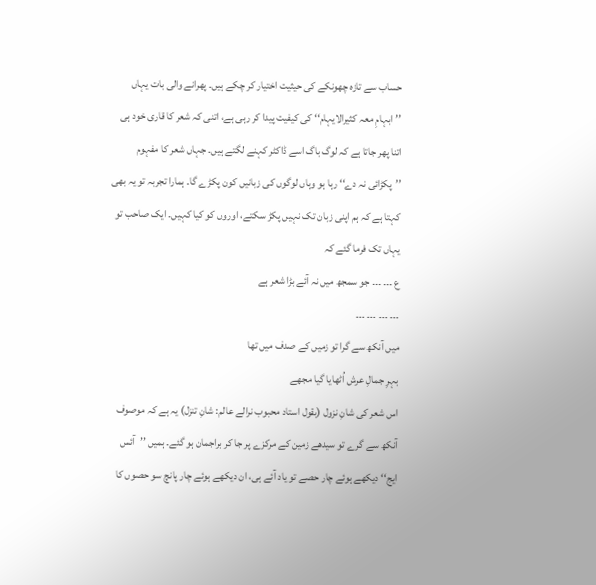حساب سے تازہ چھونکے کی حیثیت اختیار کر چکے ہیں۔ پھرانے والی بات یہاں ’’ابہامِ معہ کثیرالایہام‘‘ کی کیفیت پیدا کر رہی ہے، اتنی کہ شعر کا قاری خود ہی اتنا پھر جاتا ہے کہ لوگ باگ اسے ڈاکٹر کہنے لگتے ہیں۔ جہاں شعر کا مفہوم ’’پکڑائی نہ دے‘‘ رہا ہو وہاں لوگوں کی زبانیں کون پکڑے گا۔ ہمارا تجربہ تو یہ بھی کہتا ہے کہ ہم اپنی زبان تک نہیں پکڑ سکتے، اوروں کو کیا کہیں۔ ایک صاحب تو یہاں تک فرما گئے کہ
ع ۔۔۔ ۔۔۔ جو سمجھ میں نہ آئے بڑا شعر ہے
۔۔۔ ۔۔۔ ۔۔۔ ۔۔۔
میں آنکھ سے گرا تو زمیں کے صدف میں تھا
بہرِ جمالِ عرش اُٹھایا گیا مجھے
اس شعر کی شانِ نزول (بقول استاد محبوب نرالے عالم: شانِ تنزل) یہ ہے کہ موصوف آنکھ سے گرے تو سیدھے زمین کے مرکزے پر جا کر براجمان ہو گئے۔ ہمیں ’’آئس ایج‘‘ دیکھے ہوئے چار حصے تو یاد آئے ہی، ان دیکھے ہوئے چار پانچ سو حصوں کا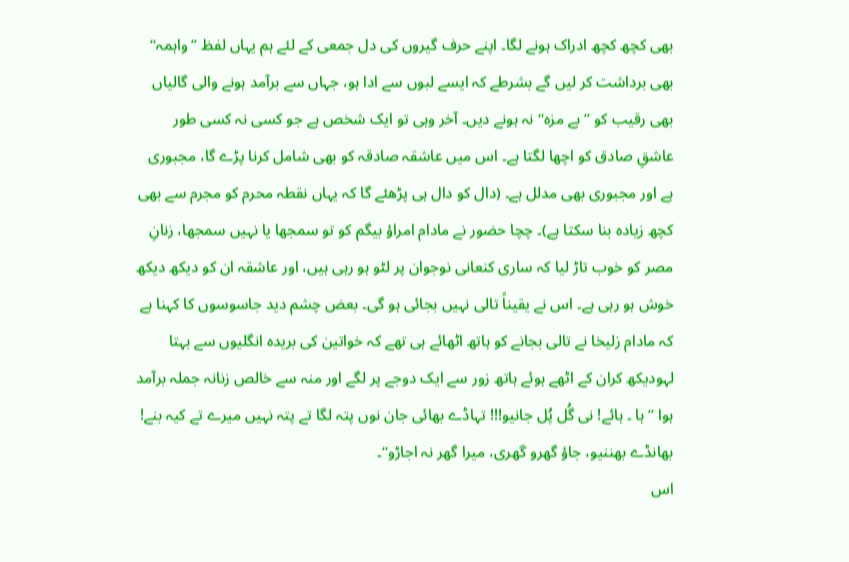بھی کچھ کچھ ادراک ہونے لگا۔ اپنے حرف گیروں کی دل جمعی کے لئے ہم یہاں لفظ ’’واہمہ‘‘ بھی برداشت کر لیں گے بشرطے کہ ایسے لبوں سے ادا ہو، جہاں سے برآمد ہونے والی گالیاں بھی رقیب کو ’’بے مزہ‘‘ نہ ہونے دیں۔ آخر وہی تو ایک شخص ہے جو کسی نہ کسی طور عاشقِ صادق کو اچھا لگتا ہے۔ اس میں عاشقہ صادقہ کو بھی شامل کرنا پڑے گا، مجبوری ہے اور مجبوری بھی مدلل ہے۔ (دال کو دال ہی پڑھئے گا کہ یہاں نقطہ محرم کو مجرم سے بھی کچھ زیادہ بنا سکتا ہے)۔ چچا حضور نے مادام امراؤ بیگم کو تو سمجھا یا نہیں سمجھا، زنانِ مصر کو خوب تاڑ لیا کہ ساری کنعانی نوجوان پر لٹو ہو رہی ہیں، اور عاشقہ ان کو دیکھ دیکھ خوش ہو رہی ہے۔ اس نے یقیناً تالی نہیں بجائی ہو گی۔ بعض چشم دید جاسوسوں کا کہنا ہے کہ مادام زلیخا نے تالی بجانے کو ہاتھ اٹھائے ہی تھے کہ خواتین کی بریدہ انگلیوں سے بہتا لہودیکھ کران کے اٹھے ہوئے ہاتھ زور سے ایک دوجے پر لگے اور منہ سے خالص زنانہ جملہ برآمد ہوا ’’ ہا ۔ ہائے! نی گُل پُل جانیو!!! تہاڈے بھائی جان نوں پتہ لگا تے پتہ نہیں میرے تے کیہ بنے! بھانڈے بھننیو، جاؤ گھرو گھری، میرا گھر نہ اجاڑو‘‘۔
اس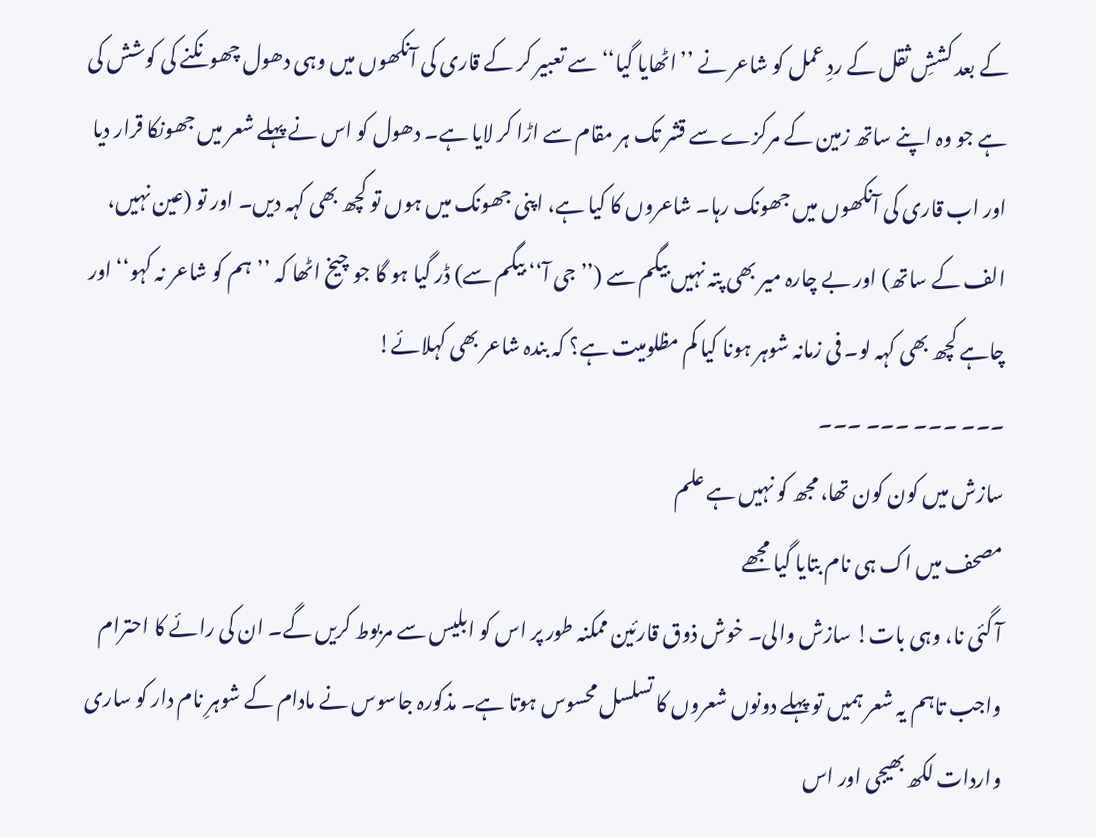کے بعد کششِ ثقل کے ردِ عمل کو شاعر نے ’’اٹھایا گیا‘‘ سے تعبیر کر کے قاری کی آنکھوں میں وہی دھول چھونکنے کی کوشش کی ہے جو وہ اپنے ساتھ زمین کے مرکزے سے قشر تک ہر مقام سے اڑا کر لایا ہے۔ دھول کو اس نے پہلے شعر میں جھونکا قرار دیا اور اب قاری کی آنکھوں میں جھونک رہا۔ شاعروں کا کیا ہے، اپنی جھونک میں ہوں تو کچھ بھی کہہ دیں۔ اور تو (عین نہیں، الف کے ساتھ) اور بے چارہ میر بھی پتہ نہیں بیگم سے (’’جی آ‘‘ بیگم سے) ڈر گیا ہو گا جو چیخ اٹھا کہ ’’ہم کو شاعر نہ کہو‘‘ اور چاہے کچھ بھی کہہ لو۔ فی زمانہ شوہر ہونا کیا کم مظلومیت ہے؟ کہ بندہ شاعر بھی کہلائے!
۔۔۔ ۔۔۔ ۔۔۔ ۔۔۔
سازش میں کون کون تھا، مجھ کو نہیں ہے علم
مصحف میں اک ہی نام بتایا گیا مجھے
آ گئی نا، وہی بات! سازش والی۔ خوش ذوق قارئین ممکنہ طور پر اس کو ابلیس سے مربوط کریں گے۔ ان کی رائے کا احترام واجب تاہم یہ شعر ہمیں تو پہلے دونوں شعروں کا تسلسل محسوس ہوتا ہے۔ مذکورہ جاسوس نے مادام کے شوہرِ نام دار کو ساری واردات لکھ بھیجی اور اس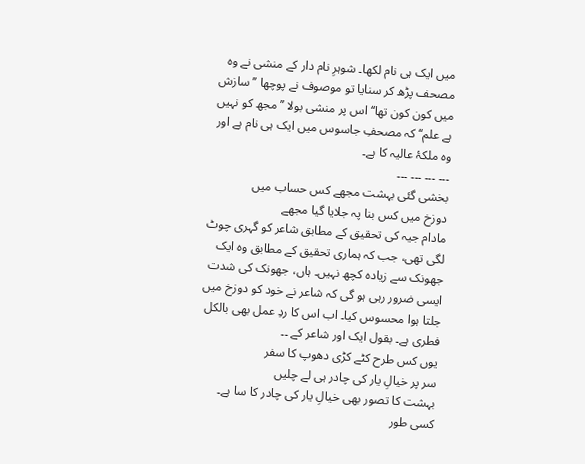میں ایک ہی نام لکھا۔ شوہرِ نام دار کے منشی نے وہ مصحف پڑھ کر سنایا تو موصوف نے پوچھا ’’سازش میں کون کون تھا‘‘ اس پر منشی بولا ’’مجھ کو نہیں ہے علم‘‘ کہ مصحفِ جاسوس میں ایک ہی نام ہے اور وہ ملکۂ عالیہ کا ہے۔
۔۔۔ ۔۔۔ ۔۔۔ ۔۔۔
بخشی گئی بہشت مجھے کس حساب میں
دوزخ میں کس بنا پہ جلایا گیا مجھے
مادام جیہ کی تحقیق کے مطابق شاعر کو گہری چوٹ لگی تھی، جب کہ ہماری تحقیق کے مطابق وہ ایک جھونک سے زیادہ کچھ نہیں۔ ہاں، جھونک کی شدت ایسی ضرور رہی ہو گی کہ شاعر نے خود کو دوزخ میں جلتا ہوا محسوس کیا۔ اب اس کا ردِ عمل بھی بالکل فطری ہے۔ بقول ایک اور شاعر کے ۔۔
یوں کس طرح کٹے کڑی دھوپ کا سفر
سر پر خیالِ یار کی چادر ہی لے چلیں
بہشت کا تصور بھی خیالِ یار کی چادر کا سا ہے۔ کسی طور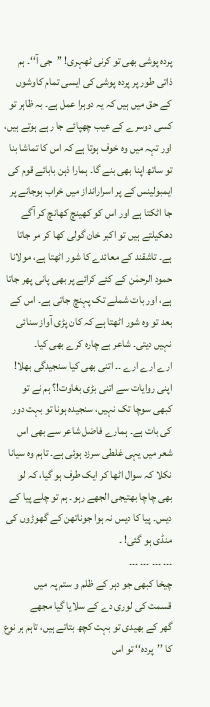پردہ پوشی بھی تو کرنی ٹھہری! ’’جی آ‘‘۔ ہم ذاتی طور پر پردہ پوشی کی ایسی تمام کاوشوں کے حق میں ہیں کہ یہ دوہرا عمل ہے۔ بہ ظاہر تو کسی دوسرے کے عیب چھپائے جا رہے ہوتے ہیں، اور تہہ میں وہ خوف ہوتا ہے کہ اس کا تماشا بنا تو ساتھ اپنا بھی بنے گا۔ ہمارا ذہن بابائے قوم کی ایمبولینس کے پر اسرارانداز میں خراب ہوجانے پر جا اٹکتا ہے اور اس کو کھینچ کھانچ کر آگے دھکیلتے ہیں تو اکبر خان گولی کھا کر مر جاتا ہے۔ تاشقند کے معائدے کا شور اٹھتا ہے، مولانا حمود الرحمٰن کے کئے کرائے پر بھی پانی پھر جاتا ہے، اور بات شملے تک پہنچ جاتی ہے۔ اس کے بعد تو وہ شور اٹھتا ہے کہ کان پڑی آواز سنائی نہیں دیتی۔ شاعر بے چارہ کرے بھی کیا۔
ارے ارے ارے ۔۔ اتنی بھی کیا سنجیدگی بھلا! اپنی روایات سے اتنی بڑی بغاوت!؟ ہم نے تو کبھی سوچا تک نہیں، سنجیدہ ہونا تو بہت دور کی بات ہے۔ ہمارے فاضل شاعر سے بھی اس شعر میں یہی غلطی سرزد ہوئی ہے۔ تاہم وہ سیانا نکلا کہ سوال اٹھا کر ایک طرف ہو گیا، کہ لو بھی چاچا بھتیجی الجھے رہو۔ ہم تو چلے پیا کے دیس۔ پیا کا دیس نہ ہوا جوناتھن کے گھوڑوں کی منڈی ہو گئی! ۔
۔۔۔ ۔۔۔ ۔۔۔ ۔۔۔
چیخا کبھی جو دہر کے ظلم و ستم پہ میں
قسمت کی لوری دے کے سلایا گیا مجھے
گھر کے بھیدی تو بہت کچھ بتاتے ہیں، تاہم ہر نوع کا ’’پردہ‘‘ تو اس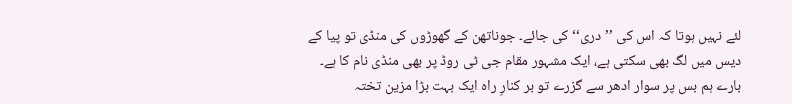لئے نہیں ہوتا کہ اس کی ’’دری‘‘ کی جائے۔ جوناتھن کے گھوڑوں کی منڈی تو پیا کے دیس میں لگ بھی سکتی ہے، ایک مشہور مقام جی ٹی روڈ پر بھی منڈی نام کا ہے۔ بارے ہم بس پر سوار ادھر سے گزرے تو بر کنارِ راہ ایک بہت بڑا مزین تختہ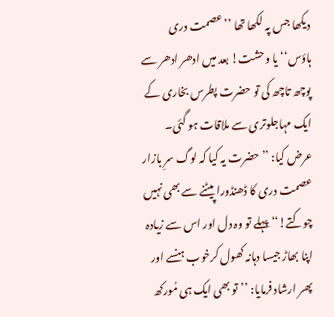دیکھا جس پہ لکھا تھا ’’عصمت دری ہاؤس‘‘ یا وحشت! بعد میں ادھر ادھر سے پوچھ تاچھ کی تو حضرت پطرس بخاری کے ایک مہاجلوتری سے ملاقات ہو گئی۔ عرض کیا: ’’حضرت یہ کیا کہ لوگ سرِ بازار عصمت دری کا ڈھنڈورا پیٹنے سے بھی نہیں چوکتے!‘‘ پہلے تو وہ دل اور اس سے زیادہ اپنا بھاڑ جیسا دہانہ کھول کرخوب ہنسے اور پھر ارشاد فرمایا: ’’تو بھی ایک ہی مُورکھ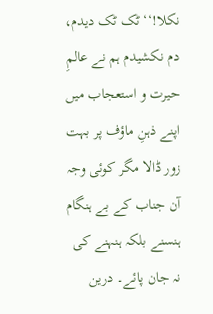نکلا!‘‘ ٹک ٹک دیدم، دم نکشیدم ہم نے عالمِ حیرت و استعجاب میں اپنے ذہنِ ماؤف پر بہت زور ڈالا مگر کوئی وجہ آن جناب کے بے ہنگام ہنسنے بلکہ ہنہنے کی نہ جان پائے۔ درین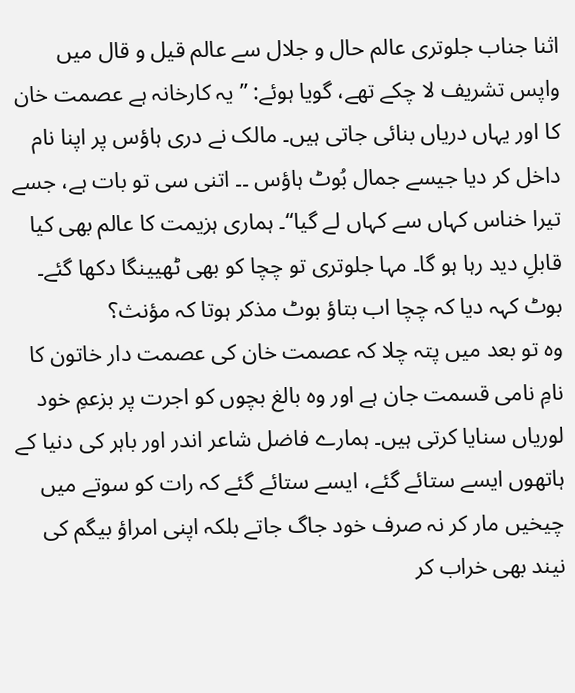اثنا جناب جلوتری عالم حال و جلال سے عالم قیل و قال میں واپس تشریف لا چکے تھے، گویا ہوئے: ’’یہ کارخانہ ہے عصمت خان کا اور یہاں دریاں بنائی جاتی ہیں۔ مالک نے دری ہاؤس پر اپنا نام داخل کر دیا جیسے جمال بُوٹ ہاؤس ۔۔ اتنی سی تو بات ہے، جسے تیرا خناس کہاں سے کہاں لے گیا‘‘۔ ہماری ہزیمت کا عالم بھی کیا قابلِ دید رہا ہو گا۔ مہا جلوتری تو چچا کو بھی ٹھیینگا دکھا گئے۔ بوٹ کہہ دیا کہ چچا اب بتاؤ بوٹ مذکر ہوتا کہ مؤنث؟
وہ تو بعد میں پتہ چلا کہ عصمت خان کی عصمت دار خاتون کا نامِ نامی قسمت جان ہے اور وہ بالغ بچوں کو اجرت پر بزعمِ خود لوریاں سنایا کرتی ہیں۔ ہمارے فاضل شاعر اندر اور باہر کی دنیا کے ہاتھوں ایسے ستائے گئے، ایسے ستائے گئے کہ رات کو سوتے میں چیخیں مار کر نہ صرف خود جاگ جاتے بلکہ اپنی امراؤ بیگم کی نیند بھی خراب کر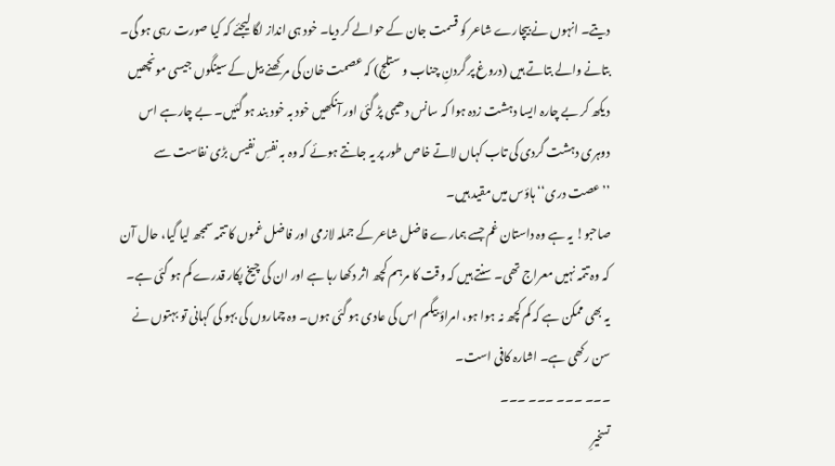دیتے۔ انہوں نے بیچارے شاعر کو قسمت جان کے حوالے کر دیا۔ خود ہی انداز لگا لیجئے کہ کیا صورت رہی ہو گی۔ بتانے والے بتاتے ہیں (دروغ پر گردنِ چناب و ستلج) کہ عصمت خان کی مرکھنے بیل کے سینگوں جیسی مونچھیں دیکھ کر بے چارہ ایسا دہشت زدہ ہوا کہ سانس دھیمی پڑ گئی اور آنکھیں خود بہ خود بند ہو گئیں۔ بے چارہے اس دوہری دہشت گردی کی تاب کہاں لاتے خاص طور پر یہ جانتے ہوئے کہ وہ بہ نفسِ نفیس بڑی نفاست سے ’’عصت دری‘‘ ہاؤس میں مقید ہیں۔
صاحبو! یہ ہے وہ داستان غم جسے ہمارے فاضل شاعر کے جملہ لازمی اور فاضل غموں کا تتمہ سمجھ لیا گیا، حال آن کہ وہ تتمہ نہیں معراج تھی۔ سنتے ہیں کہ وقت کا مرہم کچھ اثر دکھا رہا ہے اور ان کی چیخ پکار قدرے کم ہو گئی ہے۔ یہ بھی ممکن ہے کہ کم کچھ نہ ہوا ہو، امراؤ بیگم اس کی عادی ہو گئی ہوں۔ وہ چماروں کی بہو کی کہانی تو بہتوں نے سن رکھی ہے۔ اشارہ کافی است۔
۔۔۔ ۔۔۔ ۔۔۔ ۔۔۔
تسخیرِ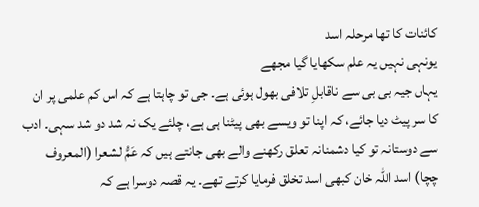کائنات کا تھا مرحلہ اسد
یونہی نہیں یہ علم سکھایا گیا مجھے
یہاں جیہ بی بی سے ناقابلِ تلافی بھول ہوئی ہے۔ جی تو چاہتا ہے کہ اس کم علمی پر ان کا سر پیٹ دیا جائے، کہ اپنا تو ویسے بھی پیٹنا ہی ہے، چلئے یک نہ شد دو شد سہی۔ ادب سے دوستانہ تو کیا دشمنانہ تعلق رکھنے والے بھی جانتے ہیں کہ عَمُّ لشعرا (المعروف چچا) اسد اللہ خان کبھی اسد تخلق فرمایا کرتے تھے۔ یہ قصہ دوسرا ہے کہ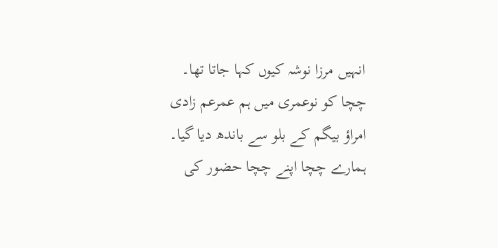انہیں مرزا نوشہ کیوں کہا جاتا تھا۔ چچا کو نوعمری میں ہم عمرعم زادی امراؤ بیگم کے بلو سے باندھ دیا گیا۔ ہمارے چچا اپنے چچا حضور کی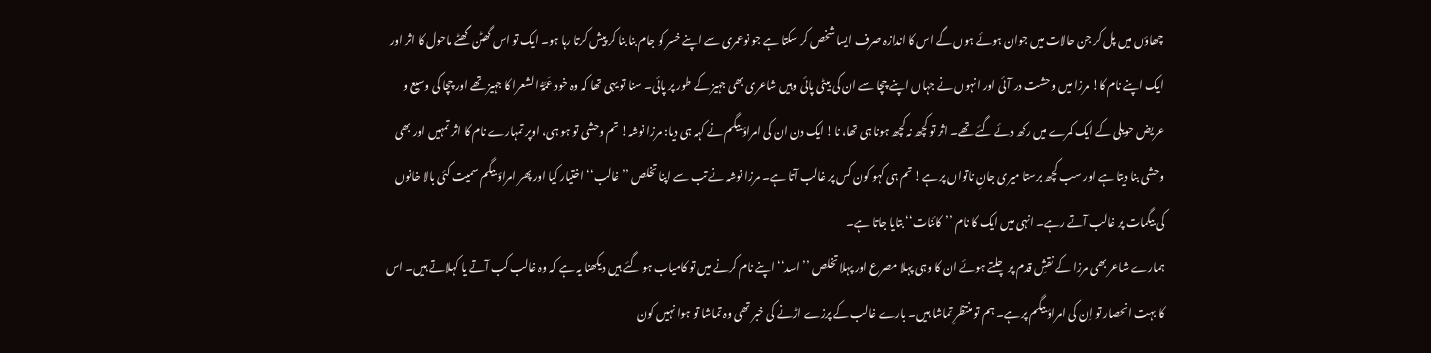چھاؤں میں پل کر جن حالات میں جوان ہوئے ہوں گے اس کا اندازہ صرف ایسا شخص کر سکتا ہے جو نوعمری سے اپنے خسر کو جام بنا بنا کر پیش کرتا رہا ہو۔ ایک تو اس گھٹن گھٹے ماحول کا اثر اور ایک اپنے نام کا! مرزا میں وحشت در آئی اور انہوں نے جہاں اپنے چچا سے ان کی بیٹی پائی وہیں شاعری بھی جہیز کے طور پر پائی۔ سنا تو یہی تھا کہ وہ خود عَمَّۃُ الشعرا کا جہیز تھے اور چچا کی وسیع و عریض حویلی کے ایک کمرے میں رکھ دئے گئے تھے۔ اثر تو کچھ نہ کچھ ہونا ہی تھا، نا! ایک دن ان کی امراؤ بیگم نے کہہ ہی دیا: مرزا نوشہ! تم وحشی تو ہو ہی، اوپر تمہارے نام کا اثر تمہیں اور بھی وحشی بنا دیتا ہے اور سب کچھ برستا میری جانِ ناتواں پر ہے! تم ہی کہو کون کس پر غالب آتا ہے۔ مرزا نوشہ نے تب سے اپنا تخلص ’’غالب‘‘ اختیار کیا اور پھر امراؤ بیگم سمیت کئی بالا خانوں کی بیگمات پر غالب آتے رہے۔ انہی میں ایک کا نام ’’کائنات‘‘ بتایا جاتا ہے۔
ہمارے شاعر بھی مرزا کے نقشِ قدم پر چلتے ہوئے ان کا وہی پہلا مصرع اور پہلا تخلص ’’اسد‘‘ اپنے نام کرنے میں تو کامیاب ہو گئے ہیں دیکھنا یہ ہے کہ وہ غالب کب آتے یا کہلاتے ہیں۔ اس کا بہت انحصار تو اِن کی امراؤ بیگم پر ہے۔ ہم تو منتظرِ تماشا ہیں۔ بارے غالب کے پرزے اڑنے کی خبر تھی وہ تماشا تو ہوا نہیں کون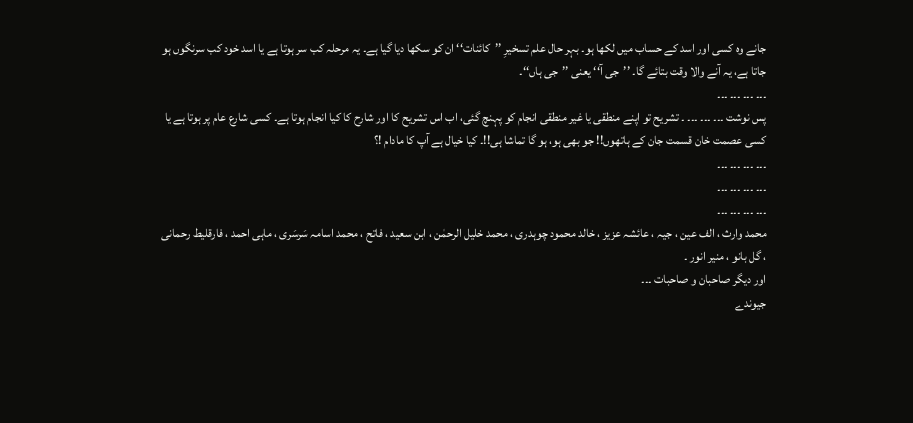جانے وہ کسی اور اسد کے حساب میں لکھا ہو۔ بہر حال علم تسخیرِ ’’کائنات‘‘ ان کو سکھا دیا گیا ہے۔ یہ مرحلہ کب سر ہوتا ہے یا اسد خود کب سرنگوں ہو جاتا ہے، یہ آنے والا وقت بتائے گا۔ ’’جی آ‘‘ یعنی ’’جی ہاں‘‘۔
۔۔۔ ۔۔۔ ۔۔۔ ۔۔۔
پس نوشت ۔۔۔ ۔۔۔ ۔۔۔ ۔ تشریح تو اپنے منطقی یا غیر منطقی انجام کو پہنچ گئی، اب اس تشریح کا اور شارح کا کیا انجام ہوتا ہے۔ کسی شارع عام پر ہوتا ہے یا کسی عصمت خان قسمت جان کے ہاتھوں!! جو بھی ہو، ہو گا تماشا ہی!!۔ کیا خیال ہے آپ کا مادام !؟
۔۔۔ ۔۔۔ ۔۔۔ ۔۔۔
۔۔۔ ۔۔۔ ۔۔۔ ۔۔۔
۔۔۔ ۔۔۔ ۔۔۔ ۔۔۔
محمد وارث ، الف عین ، جیہ ، عائشہ عزیز ، خالد محمود چوہدری ، محمد خلیل الرحمٰن ، ابن سعید ، فاتح ، محمد اسامہ سَرسَری ، ماہی احمد ، فارقلیط رحمانی ، گل بانو ، منیر انور ۔
اور دیگر صاحبان و صاحبات ۔۔۔
جیوندے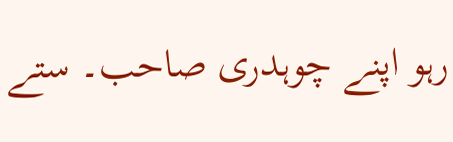رہو اپنے چوہدری صاحب۔ ستے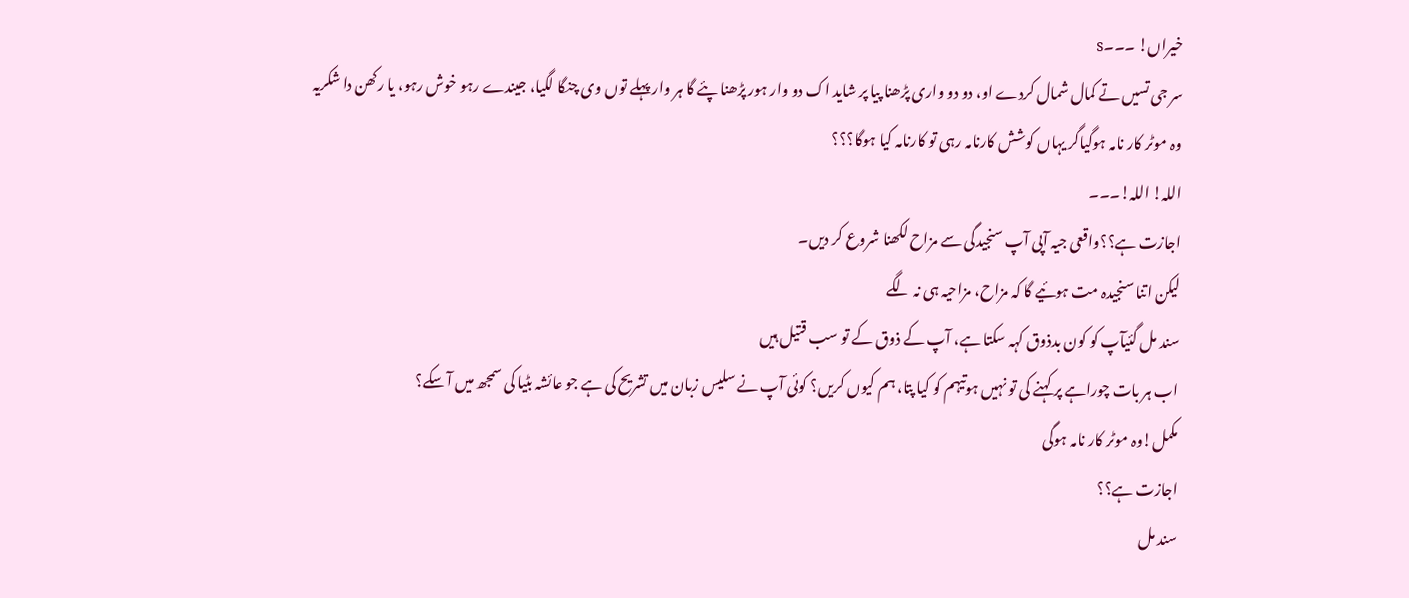خیراں! ۔۔۔s
سر جی تسیں تے کمال شمال کردے او، دو دو واری پڑھنا پیا پر شاید اک دو وار ہور پڑھنا پئے گا ہر وار پہلے توں وی چنگا لگیا، جیندے رہو خوش رہو، یا رکھن دا شکریہ
وہ موٹر کار نامہ ہوگیاگر یہاں کوشش کارنامہ رہی تو کارنامہ کیا ہوگا؟؟؟
اللہ! اللہ!۔۔۔
اجازت ہے؟؟واقعی جیہ آپی آپ سنجیدگی سے مزاح لکھنا شروع کر دیں۔
لیکن اتنا سنجیدہ مت ہوئیے گا کہ مزاح، مزاحیہ ہی نہ لگے
سند مل گئیآپ کو کون بدذوق کہہ سکتا ہے، آپ کے ذوق کے تو سب قتیل ہیں
اب ہر بات چوراہے پر کہنے کی تو نہیں ہوتیہم کو کیا پتا، ہم کیوں کریں؟ کوئی آپ نے سلیس زبان میں تشریح کی ہے جو عائشہ بٹیا کی سمجھ میں آ سکے؟
مکمل!وہ موٹر کار نامہ ہوگی
اجازت ہے؟؟
سند مل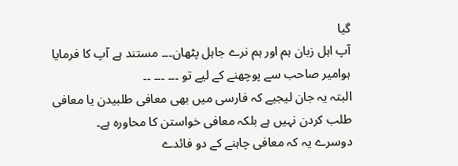گیا
آپ اہل زبان ہم اور ہم نرے جاہل پٹھان۔۔۔ مستند ہے آپ کا فرمایا ہوامیر صاحب سے پوچھنے کے لیے تو ۔۔۔ ۔۔۔ ۔۔
البتہ یہ جان لیجیے کہ فارسی میں بھی معافی طلبیدن یا معافی طلب کردن نہیں ہے بلکہ معافی خواستن کا محاورہ ہے۔
دوسرے یہ کہ معافی چاہنے کے دو فائدے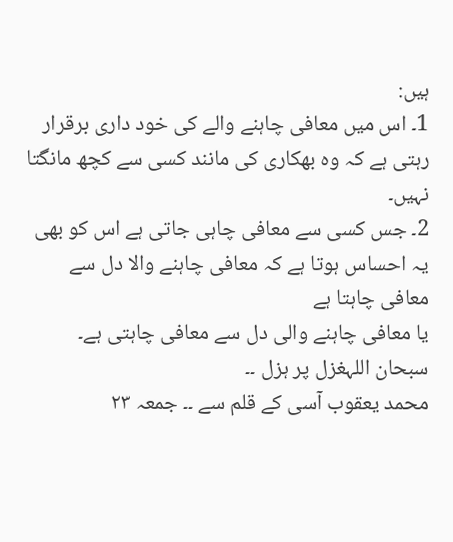ہیں:
1۔ اس میں معافی چاہنے والے کی خود داری برقرار رہتی ہے کہ وہ بھکاری کی مانند کسی سے کچھ مانگتا نہیں۔
2۔ جس کسی سے معافی چاہی جاتی ہے اس کو بھی یہ احساس ہوتا ہے کہ معافی چاہنے والا دل سے معافی چاہتا ہے
یا معافی چاہنے والی دل سے معافی چاہتی ہے۔
سبحان اللہغزل پر ہزل ۔۔
محمد یعقوب آسی کے قلم سے ۔۔ جمعہ ۲۳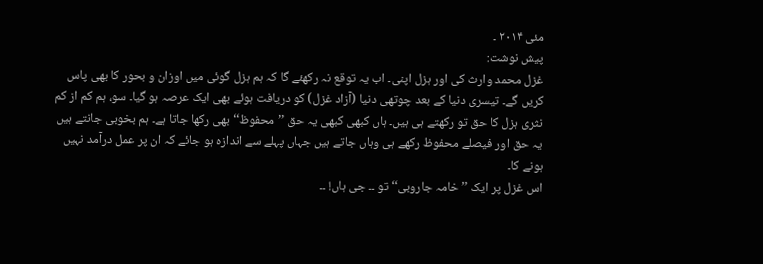مئی ۲۰۱۴ ۔
پیش نوشت:
غزل محمد وارث کی اور ہزل اپنی۔ اب یہ توقع نہ رکھئے گا کہ ہم ہزل گوئی میں اوزان و بحور کا بھی پاس کریں گے۔ تیسری دنیا کے بعد چوتھی دنیا (آزاد غزل) کو دریافت ہوئے بھی ایک عرصہ ہو گیا۔ سو، ہم کم از کم نثری ہزل کا حق تو رکھتے ہی ہیں۔ ہاں کبھی کبھی یہ حق ’’محفوظ‘‘ بھی رکھا جاتا ہے۔ ہم بخوبی جانتے ہیں یہ حق اور فیصلے محفوظ رکھے ہی وہاں جاتے ہیں جہاں پہلے سے اندازہ ہو جائے کہ ان پر عمل درآمد نہیں ہونے کا۔
اس غزل پر ایک ’’خامہ جاروبی‘‘ تو ۔۔ جی ہاں! ۔۔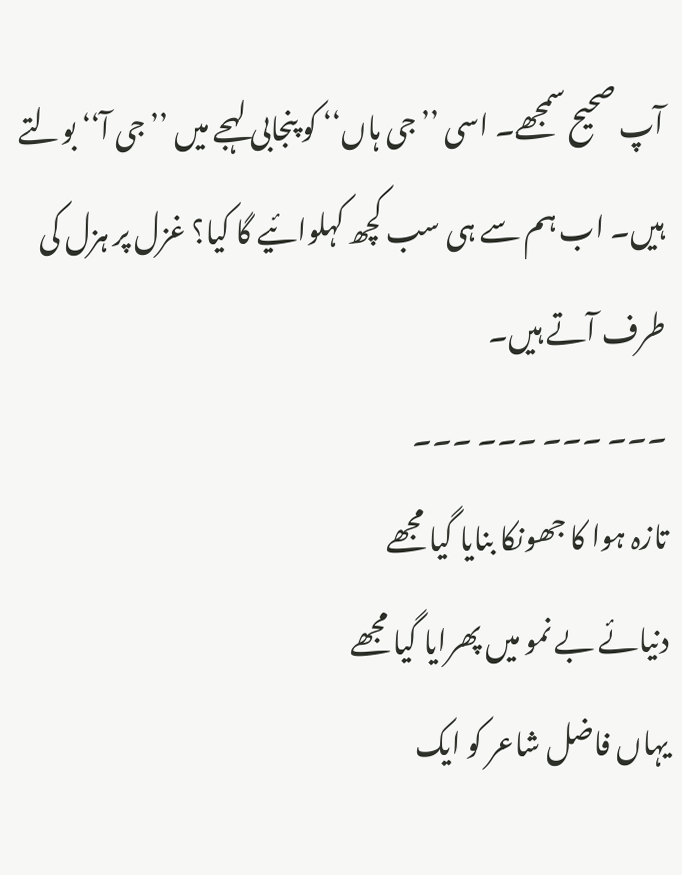آپ صحیح سمجھے۔ اسی ’’جی ہاں‘‘ کو پنجابی لہجے میں ’’جی آ‘‘ بولتے ہیں۔ اب ہم سے ہی سب کچھ کہلوائیے گا کیا؟ غزل پر ہزل کی طرف آتے ہیں۔
۔۔۔ ۔۔۔ ۔۔۔ ۔۔۔
تازہ ہوا کا جھونکا بنایا گیا مجھے
دنیائے بے نمو میں پھرایا گیا مجھے
یہاں فاضل شاعر کو ایک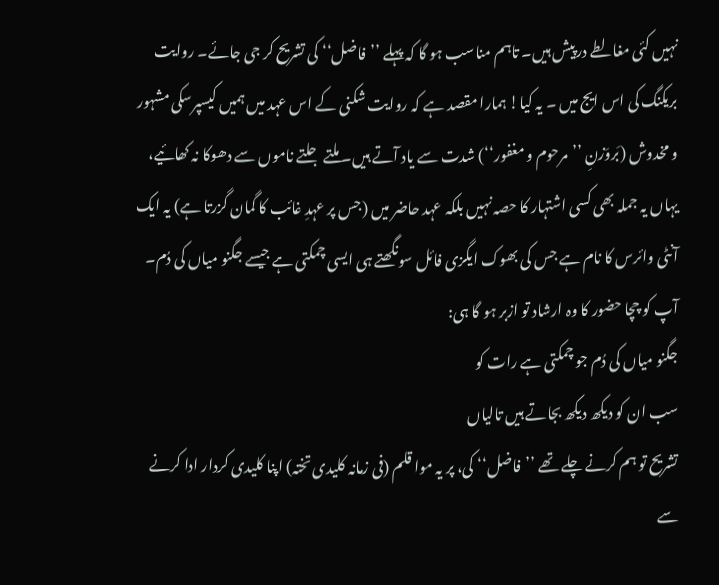نہیں کئی مغالطے درپیش ہیں۔ تاہم مناسب ہو گا کہ پہلے ’’فاضل‘‘ کی تشریح کر جی جائے۔ روایت بریکنگ کی اس ایج میں ۔ یہ کیا! ہمارا مقصد ہے کہ روایت شکنی کے اس عہد میں ہمیں کیسپرسکی مشہور و مخدوش (بَروَزنِ ’’مرحوم و مغفور‘‘) شدت سے یاد آتے ہیں۔ ملتے جلتے ناموں سے دھوکا نہ کھائیے، یہاں یہ جملہ بھی کسی اشتہار کا حصہ نہیں بلکہ عہد حاضر میں (جس پر عہدِ غائب کا گمان گزرتا ہے) یہ ایک آنٹی وائرس کا نام ہے جس کی بھوک ایگزی فائل سونگھتے ہی ایسی چمکتی ہے جیسے جگنو میاں کی دُم۔ آپ کو چچا حضور کا وہ ارشاد تو ازبر ہو گا ہی:
جگنو میاں کی دُم جو چمکتی ہے رات کو
سب ان کو دیکھ دیکھ بجاتے ہیں تالیاں
تشریح تو ہم کرنے چلے تھے ’’فاضل‘‘ کی، پر یہ موا قلم (فی زمانہ کلیدی تختہ) اپنا کلیدی کردار ادا کرنے سے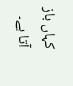کہاں باز آتا ہے۔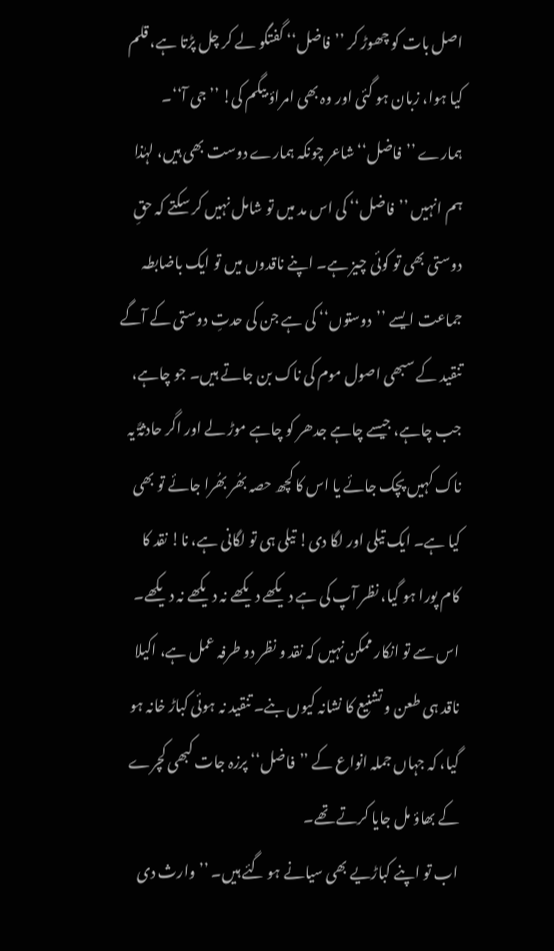اصل بات کو چھوڑ کر ’’فاضل‘‘ گفتگو لے کر چل پڑتا ہے، قلم کیا ہوا، زبان ہو گئی اور وہ بھی امراؤ بیگم کی! ’’جی آ‘‘۔
ہمارے ’’فاضل‘‘ شاعر چونکہ ہمارے دوست بھی ہیں، لہٰذا ہم انہیں ’’فاضل‘‘ کی اس مد میں تو شامل نہیں کر سکتے کہ حقِ دوستی بھی تو کوئی چیز ہے۔ اپنے ناقدوں میں تو ایک باضابطہ جماعت ایسے ’’دوستوں‘‘ کی ہے جن کی حدتِ دوستی کے آگے تنقید کے سبھی اصول موم کی ناک بن جاتے ہیں۔ جو چاہے، جب چاہے، جیسے چاہے جدھر کو چاہے موڑ لے اور اگر حادثۃً یہ ناک کہیں پچک جائے یا اس کا کچھ حصہ بھُر بھُرا جائے تو بھی کیا ہے۔ ایک تیلی اور لگا دی! تیلی ہی تو لگانی ہے، نا! نقد کا کام پورا ہو گیا، نظر آپ کی ہے دیکھے دیکھے نہ دیکھے نہ دیکھے۔ اس سے تو انکار ممکن نہیں کہ نقد و نظر دو طرفہ عمل ہے، اکیلا ناقد ہی طعن و تشنیع کا نشانہ کیوں بنے۔ تنقید نہ ہوئی کباڑ خانہ ہو گیا، کہ جہاں جملہ انواع کے ’’فاضل‘‘ پرزہ جات کبھی کچرے کے بھاؤ مل جایا کرتے تھے۔
اب تو اپنے کباڑیے بھی سیانے ہو گئے ہیں۔ ’’وارث دی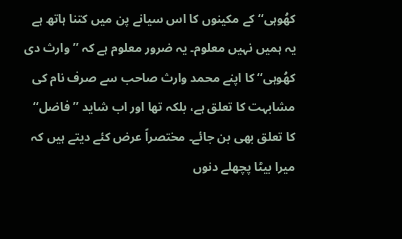کھُوہی‘‘ کے مکینوں کا اس سیانے پن میں کتنا ہاتھ ہے یہ ہمیں نہیں معلوم۔ یہ ضرور معلوم ہے کہ ’’وارث دی کھُوہی‘‘ کا اپنے محمد وارث صاحب سے صرف نام کی مشابہت کا تعلق ہے، بلکہ تھا اور اب شاید ’’فاضل‘‘ کا تعلق بھی بن جائے۔ مختصراً عرض کئے دیتے ہیں کہ میرا بیٹا پچھلے دنوں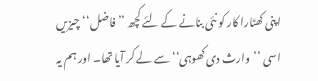اپنی کھٹارا کار کو نئی بنانے کے لئے کچھ ’’فاضل‘‘ چیزیں اسی ’’وارث دی کھوہی‘‘ سے لے کر آیا تھا۔ اور ہم یہ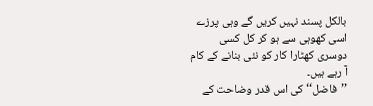بالکل پسند نہیں کریں گے وہی پرزے اسی کھوہی سے ہو کر کل کسی دوسری کھٹارا کار کو نئی بنانے کے کام آ رہے ہیں۔
’’فاضل‘‘ کی اس قدر وضاحت کے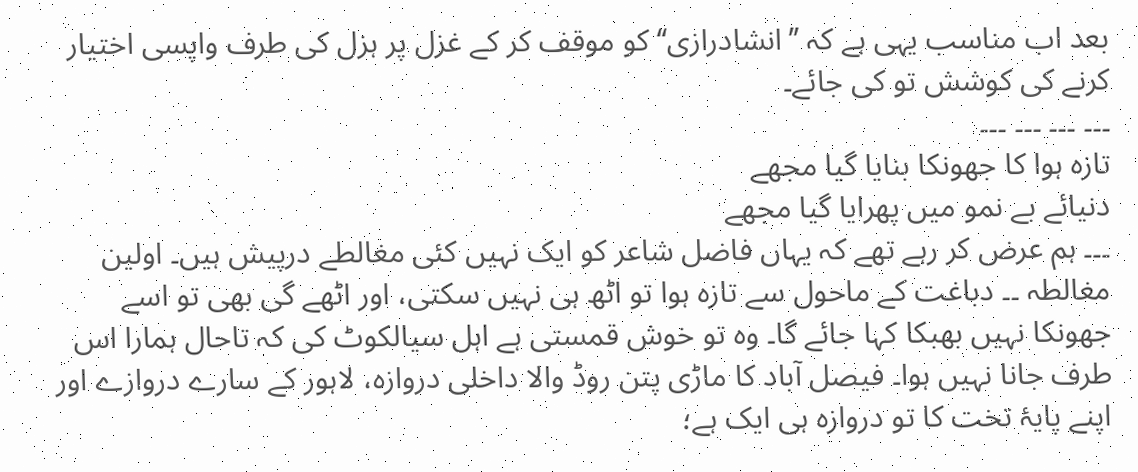بعد اب مناسب یہی ہے کہ ’’انشادرازی‘‘ کو موقف کر کے غزل پر ہزل کی طرف واپسی اختیار کرنے کی کوشش تو کی جائے۔
۔۔۔ ۔۔۔ ۔۔۔ ۔۔۔
تازہ ہوا کا جھونکا بنایا گیا مجھے
دنیائے بے نمو میں پھرایا گیا مجھے
۔۔۔ ہم عرض کر رہے تھے کہ یہاں فاضل شاعر کو ایک نہیں کئی مغالطے درپیش ہیں۔ اولین مغالطہ ۔۔ دباغت کے ماحول سے تازہ ہوا تو اٹھ ہی نہیں سکتی، اور اٹھے گی بھی تو اسے جھونکا نہیں بھبکا کہا جائے گا۔ وہ تو خوش قمستی ہے اہل سیالکوٹ کی کہ تاحال ہمارا اس طرف جانا نہیں ہوا۔ فیصل آباد کا ماڑی پتن روڈ والا داخلی دروازہ، لاہور کے سارے دروازے اور اپنے پایۂ تخت کا تو دروازہ ہی ایک ہے؛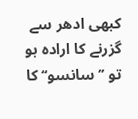کبھی ادھر سے گزرنے کا ارادہ ہو تو ’’سانسو‘‘ کا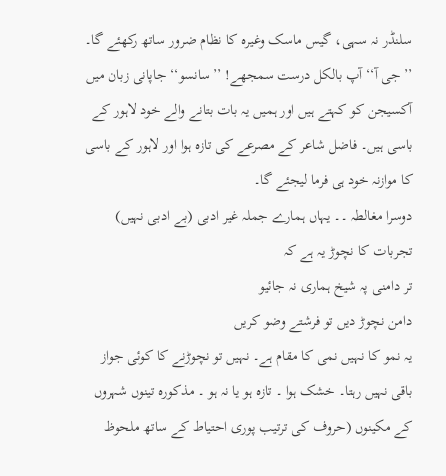سلنڈر نہ سہی، گیس ماسک وغیرہ کا نظام ضرور ساتھ رکھئے گا۔ ’’جی آ‘‘ آپ بالکل درست سمجھے! ’’سانسو‘‘ جاپانی زبان میں آکسیجن کو کہتے ہیں اور ہمیں یہ بات بتانے والے خود لاہور کے باسی ہیں۔ فاضل شاعر کے مصرعے کی تازہ ہوا اور لاہور کے باسی کا موازنہ خود ہی فرما لیجئے گا۔
دوسرا مغالطہ ۔۔ یہاں ہمارے جملہ غیر ادبی (بے ادبی نہیں) تجربات کا نچوڑ یہ ہے کہ
تر دامنی پہ شیخ ہماری نہ جائیو
دامن نچوڑ دیں تو فرشتے وضو کریں
یہ نمو کا نہیں نمی کا مقام ہے۔ نہیں تو نچوڑنے کا کوئی جواز باقی نہیں رہتا۔ خشک ہوا ۔ تازہ ہو یا نہ ہو ۔ مذکورہ تینوں شہروں کے مکینوں (حروف کی ترتیب پوری احتیاط کے ساتھ ملحوظ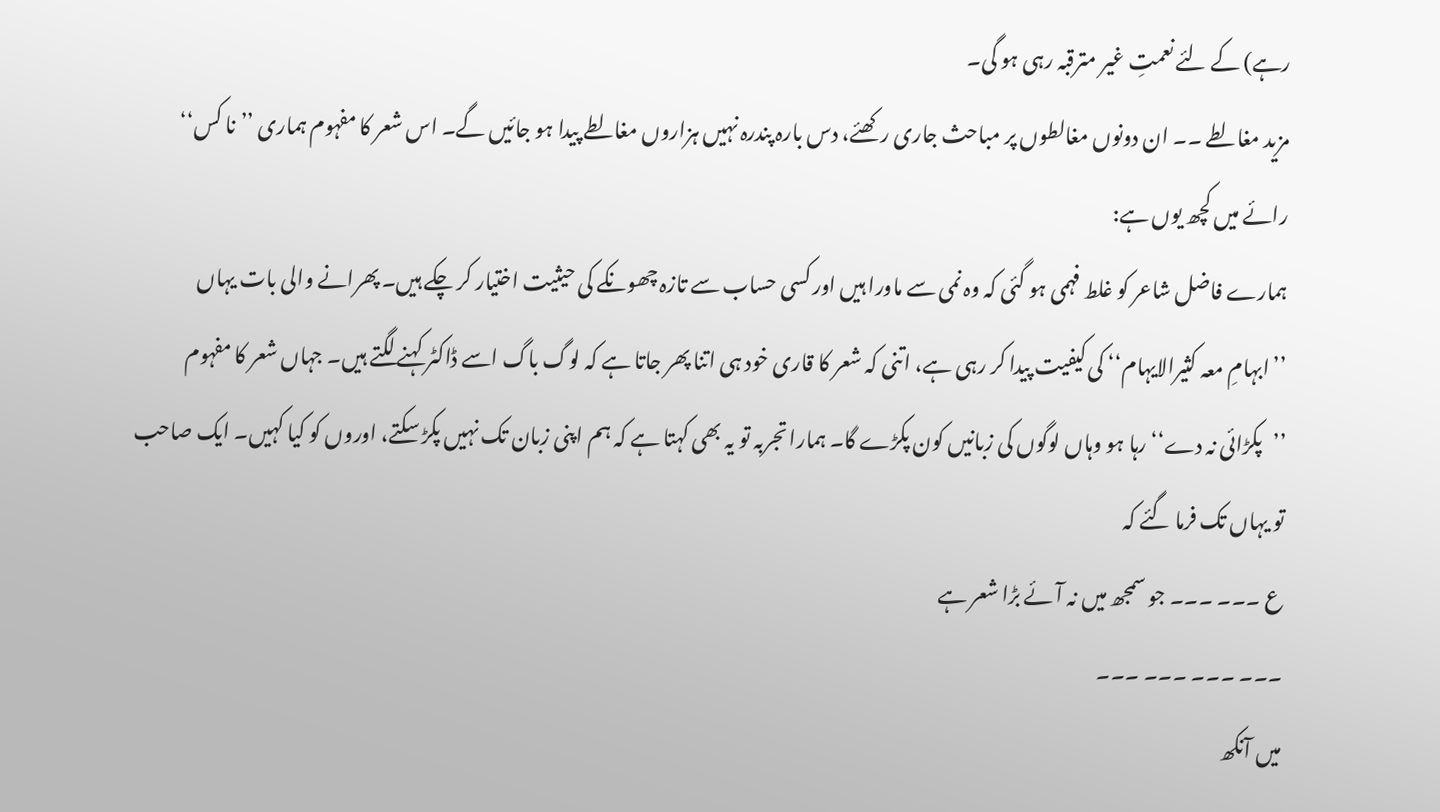رہے) کے لئے نعمتِ غیر مترقبہ رہی ہو گی۔
مزید مغالطے ۔۔ ان دونوں مغالطوں پر مباحث جاری رکھئے، دس بارہ پندرہ نہیں ہزاروں مغالطے پیدا ہو جائیں گے۔ اس شعر کا مفہوم ہماری ’’نا کس‘‘ رائے میں کچھ یوں ہے:
ہمارے فاضل شاعر کو غلط فہمی ہو گئی کہ وہ نمی سے ماورا ہیں اور کسی حساب سے تازہ چھونکے کی حیثیت اختیار کر چکے ہیں۔ پھرانے والی بات یہاں ’’ابہامِ معہ کثیرالایہام‘‘ کی کیفیت پیدا کر رہی ہے، اتنی کہ شعر کا قاری خود ہی اتنا پھر جاتا ہے کہ لوگ باگ اسے ڈاکٹر کہنے لگتے ہیں۔ جہاں شعر کا مفہوم ’’پکڑائی نہ دے‘‘ رہا ہو وہاں لوگوں کی زبانیں کون پکڑے گا۔ ہمارا تجربہ تو یہ بھی کہتا ہے کہ ہم اپنی زبان تک نہیں پکڑ سکتے، اوروں کو کیا کہیں۔ ایک صاحب تو یہاں تک فرما گئے کہ
ع ۔۔۔ ۔۔۔ جو سمجھ میں نہ آئے بڑا شعر ہے
۔۔۔ ۔۔۔ ۔۔۔ ۔۔۔
میں آنکھ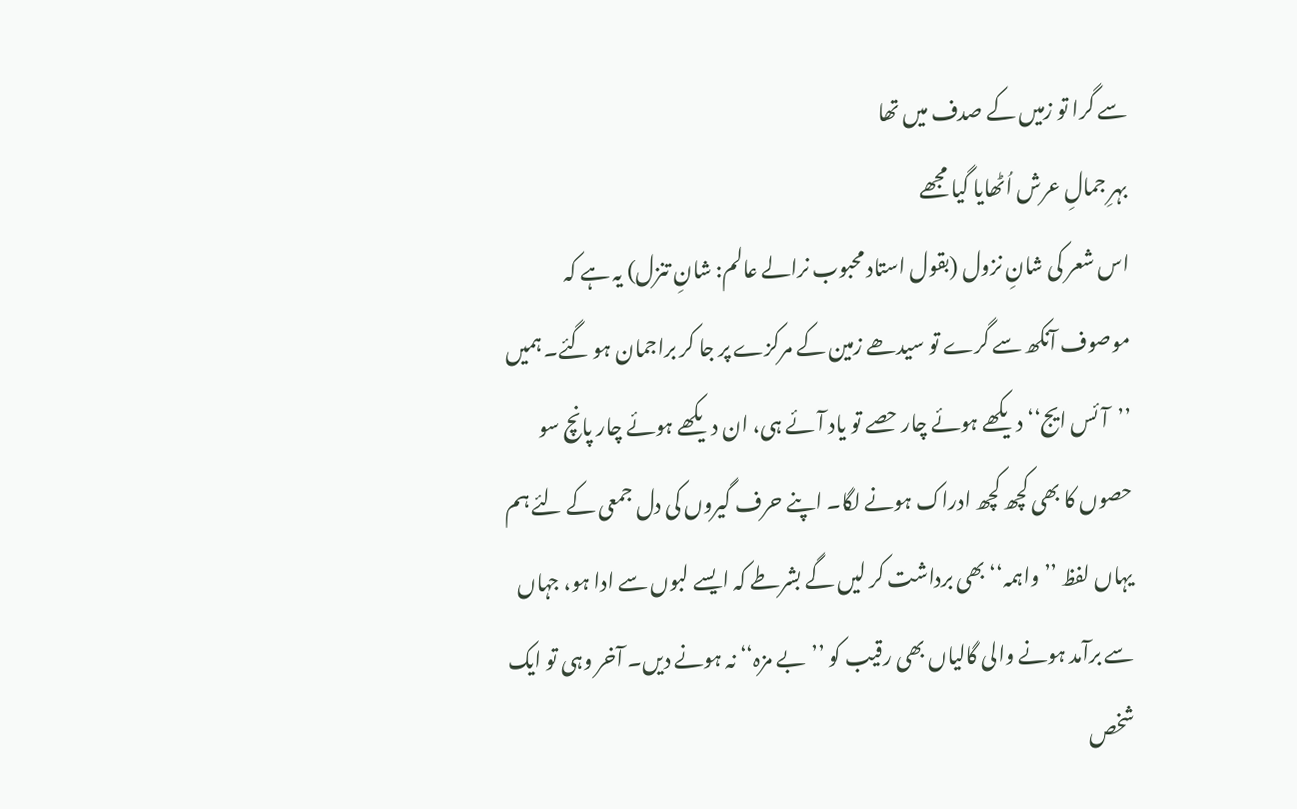سے گرا تو زمیں کے صدف میں تھا
بہرِ جمالِ عرش اُٹھایا گیا مجھے
اس شعر کی شانِ نزول (بقول استاد محبوب نرالے عالم: شانِ تنزل) یہ ہے کہ موصوف آنکھ سے گرے تو سیدھے زمین کے مرکزے پر جا کر براجمان ہو گئے۔ ہمیں ’’آئس ایج‘‘ دیکھے ہوئے چار حصے تو یاد آئے ہی، ان دیکھے ہوئے چار پانچ سو حصوں کا بھی کچھ کچھ ادراک ہونے لگا۔ اپنے حرف گیروں کی دل جمعی کے لئے ہم یہاں لفظ ’’واہمہ‘‘ بھی برداشت کر لیں گے بشرطے کہ ایسے لبوں سے ادا ہو، جہاں سے برآمد ہونے والی گالیاں بھی رقیب کو ’’بے مزہ‘‘ نہ ہونے دیں۔ آخر وہی تو ایک شخص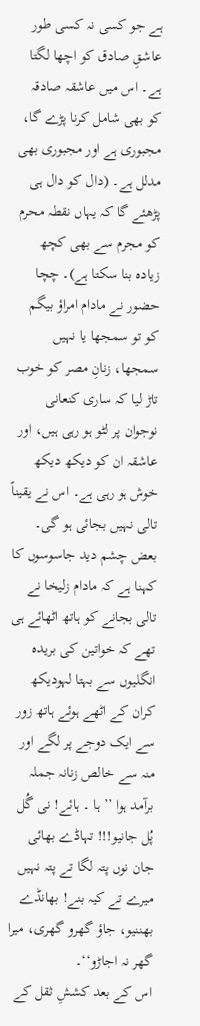ہے جو کسی نہ کسی طور عاشقِ صادق کو اچھا لگتا ہے۔ اس میں عاشقہ صادقہ کو بھی شامل کرنا پڑے گا، مجبوری ہے اور مجبوری بھی مدلل ہے۔ (دال کو دال ہی پڑھئے گا کہ یہاں نقطہ محرم کو مجرم سے بھی کچھ زیادہ بنا سکتا ہے)۔ چچا حضور نے مادام امراؤ بیگم کو تو سمجھا یا نہیں سمجھا، زنانِ مصر کو خوب تاڑ لیا کہ ساری کنعانی نوجوان پر لٹو ہو رہی ہیں، اور عاشقہ ان کو دیکھ دیکھ خوش ہو رہی ہے۔ اس نے یقیناً تالی نہیں بجائی ہو گی۔ بعض چشم دید جاسوسوں کا کہنا ہے کہ مادام زلیخا نے تالی بجانے کو ہاتھ اٹھائے ہی تھے کہ خواتین کی بریدہ انگلیوں سے بہتا لہودیکھ کران کے اٹھے ہوئے ہاتھ زور سے ایک دوجے پر لگے اور منہ سے خالص زنانہ جملہ برآمد ہوا ’’ ہا ۔ ہائے! نی گُل پُل جانیو!!! تہاڈے بھائی جان نوں پتہ لگا تے پتہ نہیں میرے تے کیہ بنے! بھانڈے بھننیو، جاؤ گھرو گھری، میرا گھر نہ اجاڑو‘‘۔
اس کے بعد کششِ ثقل کے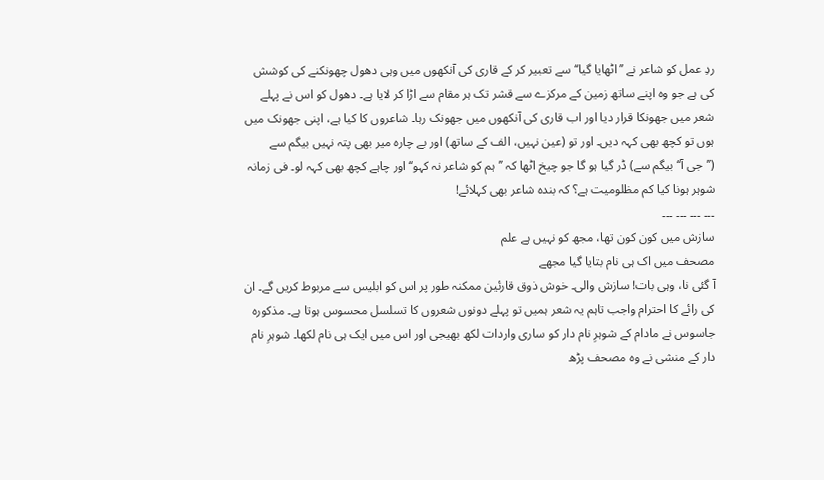ردِ عمل کو شاعر نے ’’اٹھایا گیا‘‘ سے تعبیر کر کے قاری کی آنکھوں میں وہی دھول چھونکنے کی کوشش کی ہے جو وہ اپنے ساتھ زمین کے مرکزے سے قشر تک ہر مقام سے اڑا کر لایا ہے۔ دھول کو اس نے پہلے شعر میں جھونکا قرار دیا اور اب قاری کی آنکھوں میں جھونک رہا۔ شاعروں کا کیا ہے، اپنی جھونک میں ہوں تو کچھ بھی کہہ دیں۔ اور تو (عین نہیں، الف کے ساتھ) اور بے چارہ میر بھی پتہ نہیں بیگم سے (’’جی آ‘‘ بیگم سے) ڈر گیا ہو گا جو چیخ اٹھا کہ ’’ہم کو شاعر نہ کہو‘‘ اور چاہے کچھ بھی کہہ لو۔ فی زمانہ شوہر ہونا کیا کم مظلومیت ہے؟ کہ بندہ شاعر بھی کہلائے!
۔۔۔ ۔۔۔ ۔۔۔ ۔۔۔
سازش میں کون کون تھا، مجھ کو نہیں ہے علم
مصحف میں اک ہی نام بتایا گیا مجھے
آ گئی نا، وہی بات! سازش والی۔ خوش ذوق قارئین ممکنہ طور پر اس کو ابلیس سے مربوط کریں گے۔ ان کی رائے کا احترام واجب تاہم یہ شعر ہمیں تو پہلے دونوں شعروں کا تسلسل محسوس ہوتا ہے۔ مذکورہ جاسوس نے مادام کے شوہرِ نام دار کو ساری واردات لکھ بھیجی اور اس میں ایک ہی نام لکھا۔ شوہرِ نام دار کے منشی نے وہ مصحف پڑھ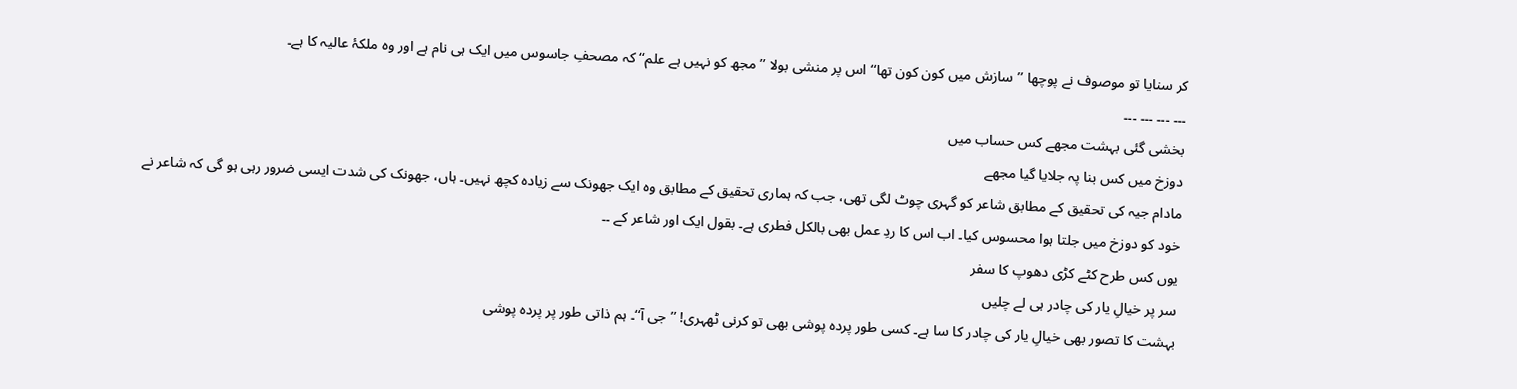کر سنایا تو موصوف نے پوچھا ’’سازش میں کون کون تھا‘‘ اس پر منشی بولا ’’مجھ کو نہیں ہے علم‘‘ کہ مصحفِ جاسوس میں ایک ہی نام ہے اور وہ ملکۂ عالیہ کا ہے۔
۔۔۔ ۔۔۔ ۔۔۔ ۔۔۔
بخشی گئی بہشت مجھے کس حساب میں
دوزخ میں کس بنا پہ جلایا گیا مجھے
مادام جیہ کی تحقیق کے مطابق شاعر کو گہری چوٹ لگی تھی، جب کہ ہماری تحقیق کے مطابق وہ ایک جھونک سے زیادہ کچھ نہیں۔ ہاں، جھونک کی شدت ایسی ضرور رہی ہو گی کہ شاعر نے خود کو دوزخ میں جلتا ہوا محسوس کیا۔ اب اس کا ردِ عمل بھی بالکل فطری ہے۔ بقول ایک اور شاعر کے ۔۔
یوں کس طرح کٹے کڑی دھوپ کا سفر
سر پر خیالِ یار کی چادر ہی لے چلیں
بہشت کا تصور بھی خیالِ یار کی چادر کا سا ہے۔ کسی طور پردہ پوشی بھی تو کرنی ٹھہری! ’’جی آ‘‘۔ ہم ذاتی طور پر پردہ پوشی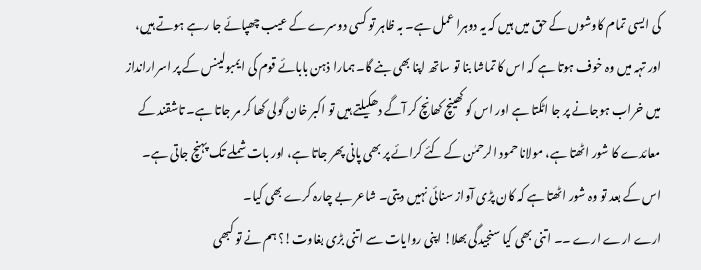کی ایسی تمام کاوشوں کے حق میں ہیں کہ یہ دوہرا عمل ہے۔ بہ ظاہر تو کسی دوسرے کے عیب چھپائے جا رہے ہوتے ہیں، اور تہہ میں وہ خوف ہوتا ہے کہ اس کا تماشا بنا تو ساتھ اپنا بھی بنے گا۔ ہمارا ذہن بابائے قوم کی ایمبولینس کے پر اسرارانداز میں خراب ہوجانے پر جا اٹکتا ہے اور اس کو کھینچ کھانچ کر آگے دھکیلتے ہیں تو اکبر خان گولی کھا کر مر جاتا ہے۔ تاشقند کے معائدے کا شور اٹھتا ہے، مولانا حمود الرحمٰن کے کئے کرائے پر بھی پانی پھر جاتا ہے، اور بات شملے تک پہنچ جاتی ہے۔ اس کے بعد تو وہ شور اٹھتا ہے کہ کان پڑی آواز سنائی نہیں دیتی۔ شاعر بے چارہ کرے بھی کیا۔
ارے ارے ارے ۔۔ اتنی بھی کیا سنجیدگی بھلا! اپنی روایات سے اتنی بڑی بغاوت!؟ ہم نے تو کبھی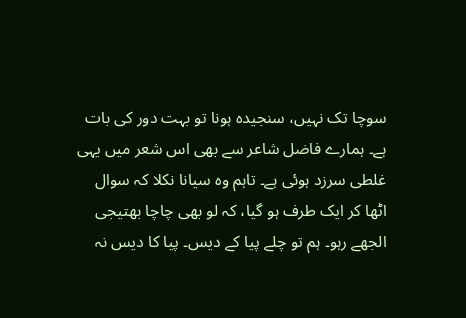سوچا تک نہیں، سنجیدہ ہونا تو بہت دور کی بات ہے۔ ہمارے فاضل شاعر سے بھی اس شعر میں یہی غلطی سرزد ہوئی ہے۔ تاہم وہ سیانا نکلا کہ سوال اٹھا کر ایک طرف ہو گیا، کہ لو بھی چاچا بھتیجی الجھے رہو۔ ہم تو چلے پیا کے دیس۔ پیا کا دیس نہ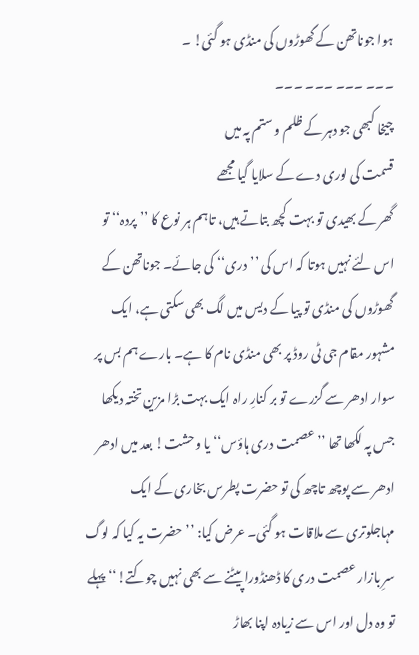ہوا جوناتھن کے گھوڑوں کی منڈی ہو گئی! ۔
۔۔۔ ۔۔۔ ۔۔۔ ۔۔۔
چیخا کبھی جو دہر کے ظلم و ستم پہ میں
قسمت کی لوری دے کے سلایا گیا مجھے
گھر کے بھیدی تو بہت کچھ بتاتے ہیں، تاہم ہر نوع کا ’’پردہ‘‘ تو اس لئے نہیں ہوتا کہ اس کی ’’دری‘‘ کی جائے۔ جوناتھن کے گھوڑوں کی منڈی تو پیا کے دیس میں لگ بھی سکتی ہے، ایک مشہور مقام جی ٹی روڈ پر بھی منڈی نام کا ہے۔ بارے ہم بس پر سوار ادھر سے گزرے تو بر کنارِ راہ ایک بہت بڑا مزین تختہ دیکھا جس پہ لکھا تھا ’’عصمت دری ہاؤس‘‘ یا وحشت! بعد میں ادھر ادھر سے پوچھ تاچھ کی تو حضرت پطرس بخاری کے ایک مہاجلوتری سے ملاقات ہو گئی۔ عرض کیا: ’’حضرت یہ کیا کہ لوگ سرِ بازار عصمت دری کا ڈھنڈورا پیٹنے سے بھی نہیں چوکتے!‘‘ پہلے تو وہ دل اور اس سے زیادہ اپنا بھاڑ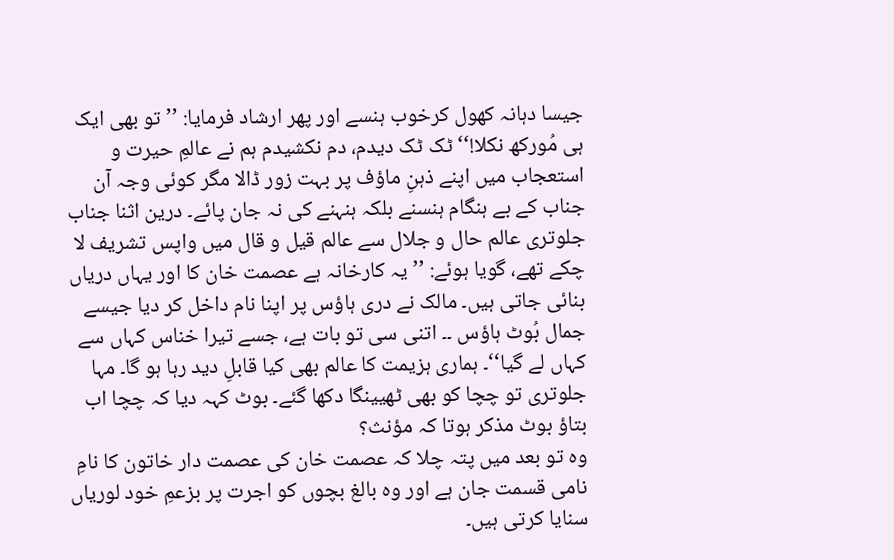جیسا دہانہ کھول کرخوب ہنسے اور پھر ارشاد فرمایا: ’’تو بھی ایک ہی مُورکھ نکلا!‘‘ ٹک ٹک دیدم، دم نکشیدم ہم نے عالمِ حیرت و استعجاب میں اپنے ذہنِ ماؤف پر بہت زور ڈالا مگر کوئی وجہ آن جناب کے بے ہنگام ہنسنے بلکہ ہنہنے کی نہ جان پائے۔ درین اثنا جناب جلوتری عالم حال و جلال سے عالم قیل و قال میں واپس تشریف لا چکے تھے، گویا ہوئے: ’’یہ کارخانہ ہے عصمت خان کا اور یہاں دریاں بنائی جاتی ہیں۔ مالک نے دری ہاؤس پر اپنا نام داخل کر دیا جیسے جمال بُوٹ ہاؤس ۔۔ اتنی سی تو بات ہے، جسے تیرا خناس کہاں سے کہاں لے گیا‘‘۔ ہماری ہزیمت کا عالم بھی کیا قابلِ دید رہا ہو گا۔ مہا جلوتری تو چچا کو بھی ٹھیینگا دکھا گئے۔ بوٹ کہہ دیا کہ چچا اب بتاؤ بوٹ مذکر ہوتا کہ مؤنث؟
وہ تو بعد میں پتہ چلا کہ عصمت خان کی عصمت دار خاتون کا نامِ نامی قسمت جان ہے اور وہ بالغ بچوں کو اجرت پر بزعمِ خود لوریاں سنایا کرتی ہیں۔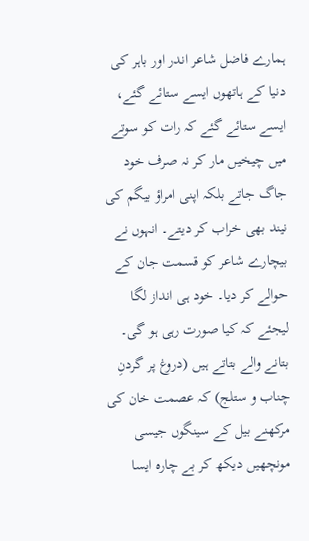ہمارے فاضل شاعر اندر اور باہر کی دنیا کے ہاتھوں ایسے ستائے گئے، ایسے ستائے گئے کہ رات کو سوتے میں چیخیں مار کر نہ صرف خود جاگ جاتے بلکہ اپنی امراؤ بیگم کی نیند بھی خراب کر دیتے۔ انہوں نے بیچارے شاعر کو قسمت جان کے حوالے کر دیا۔ خود ہی انداز لگا لیجئے کہ کیا صورت رہی ہو گی۔ بتانے والے بتاتے ہیں (دروغ پر گردنِ چناب و ستلج) کہ عصمت خان کی مرکھنے بیل کے سینگوں جیسی مونچھیں دیکھ کر بے چارہ ایسا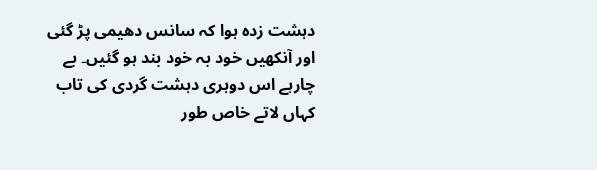دہشت زدہ ہوا کہ سانس دھیمی پڑ گئی اور آنکھیں خود بہ خود بند ہو گئیں۔ بے چارہے اس دوہری دہشت گردی کی تاب کہاں لاتے خاص طور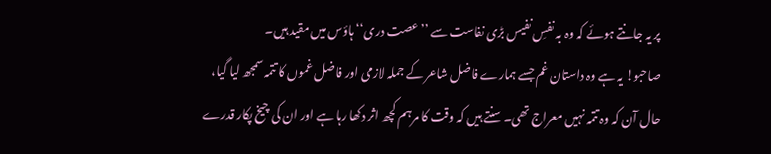پر یہ جانتے ہوئے کہ وہ بہ نفسِ نفیس بڑی نفاست سے ’’عصت دری‘‘ ہاؤس میں مقید ہیں۔
صاحبو! یہ ہے وہ داستان غم جسے ہمارے فاضل شاعر کے جملہ لازمی اور فاضل غموں کا تتمہ سمجھ لیا گیا، حال آن کہ وہ تتمہ نہیں معراج تھی۔ سنتے ہیں کہ وقت کا مرہم کچھ اثر دکھا رہا ہے اور ان کی چیخ پکار قدرے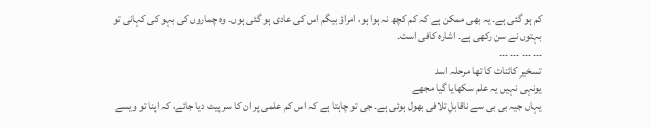کم ہو گئی ہے۔ یہ بھی ممکن ہے کہ کم کچھ نہ ہوا ہو، امراؤ بیگم اس کی عادی ہو گئی ہوں۔ وہ چماروں کی بہو کی کہانی تو بہتوں نے سن رکھی ہے۔ اشارہ کافی است۔
۔۔۔ ۔۔۔ ۔۔۔ ۔۔۔
تسخیرِ کائنات کا تھا مرحلہ اسد
یونہی نہیں یہ علم سکھایا گیا مجھے
یہاں جیہ بی بی سے ناقابلِ تلافی بھول ہوئی ہے۔ جی تو چاہتا ہے کہ اس کم علمی پر ان کا سر پیٹ دیا جائے، کہ اپنا تو ویسے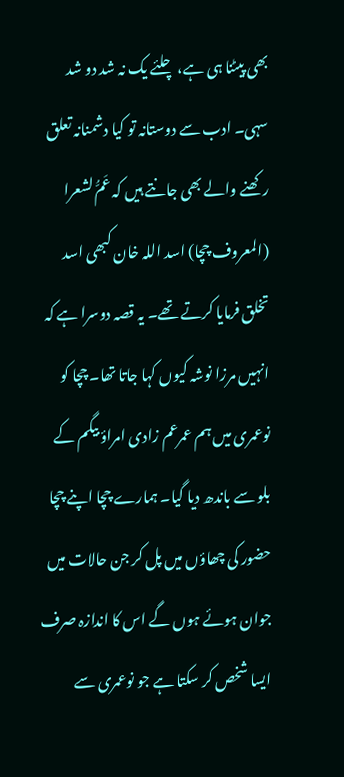بھی پیٹنا ہی ہے، چلئے یک نہ شد دو شد سہی۔ ادب سے دوستانہ تو کیا دشمنانہ تعلق رکھنے والے بھی جانتے ہیں کہ عَمُّ لشعرا (المعروف چچا) اسد اللہ خان کبھی اسد تخلق فرمایا کرتے تھے۔ یہ قصہ دوسرا ہے کہ انہیں مرزا نوشہ کیوں کہا جاتا تھا۔ چچا کو نوعمری میں ہم عمرعم زادی امراؤ بیگم کے بلو سے باندھ دیا گیا۔ ہمارے چچا اپنے چچا حضور کی چھاؤں میں پل کر جن حالات میں جوان ہوئے ہوں گے اس کا اندازہ صرف ایسا شخص کر سکتا ہے جو نوعمری سے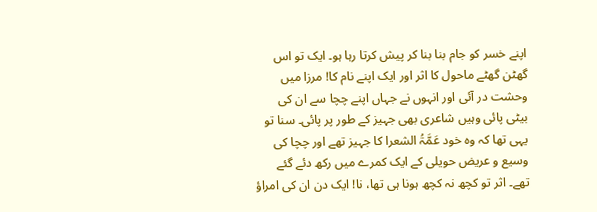اپنے خسر کو جام بنا بنا کر پیش کرتا رہا ہو۔ ایک تو اس گھٹن گھٹے ماحول کا اثر اور ایک اپنے نام کا! مرزا میں وحشت در آئی اور انہوں نے جہاں اپنے چچا سے ان کی بیٹی پائی وہیں شاعری بھی جہیز کے طور پر پائی۔ سنا تو یہی تھا کہ وہ خود عَمَّۃُ الشعرا کا جہیز تھے اور چچا کی وسیع و عریض حویلی کے ایک کمرے میں رکھ دئے گئے تھے۔ اثر تو کچھ نہ کچھ ہونا ہی تھا، نا! ایک دن ان کی امراؤ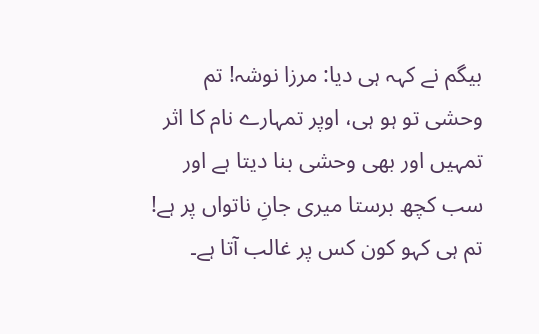بیگم نے کہہ ہی دیا: مرزا نوشہ! تم وحشی تو ہو ہی، اوپر تمہارے نام کا اثر تمہیں اور بھی وحشی بنا دیتا ہے اور سب کچھ برستا میری جانِ ناتواں پر ہے! تم ہی کہو کون کس پر غالب آتا ہے۔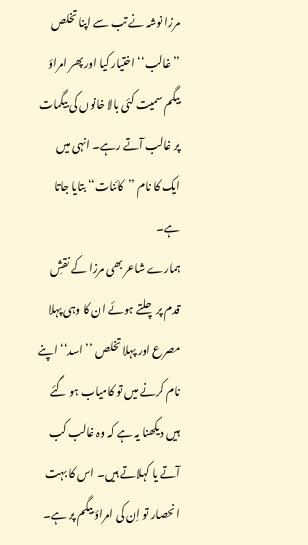مرزا نوشہ نے تب سے اپنا تخلص ’’غالب‘‘ اختیار کیا اور پھر امراؤ بیگم سمیت کئی بالا خانوں کی بیگمات پر غالب آتے رہے۔ انہی میں ایک کا نام ’’کائنات‘‘ بتایا جاتا ہے۔
ہمارے شاعر بھی مرزا کے نقشِ قدم پر چلتے ہوئے ان کا وہی پہلا مصرع اور پہلا تخلص ’’اسد‘‘ اپنے نام کرنے میں تو کامیاب ہو گئے ہیں دیکھنا یہ ہے کہ وہ غالب کب آتے یا کہلاتے ہیں۔ اس کا بہت انحصار تو اِن کی امراؤ بیگم پر ہے۔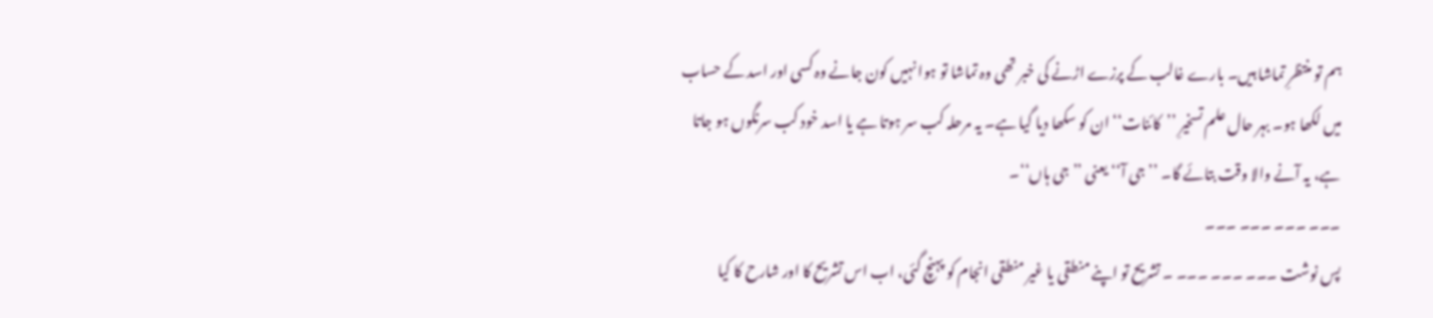ہم تو منتظرِ تماشا ہیں۔ بارے غالب کے پرزے اڑنے کی خبر تھی وہ تماشا تو ہوا نہیں کون جانے وہ کسی اور اسد کے حساب میں لکھا ہو۔ بہر حال علم تسخیرِ ’’کائنات‘‘ ان کو سکھا دیا گیا ہے۔ یہ مرحلہ کب سر ہوتا ہے یا اسد خود کب سرنگوں ہو جاتا ہے، یہ آنے والا وقت بتائے گا۔ ’’جی آ‘‘ یعنی ’’جی ہاں‘‘۔
۔۔۔ ۔۔۔ ۔۔۔ ۔۔۔
پس نوشت ۔۔۔ ۔۔۔ ۔۔۔ ۔ تشریح تو اپنے منطقی یا غیر منطقی انجام کو پہنچ گئی، اب اس تشریح کا اور شارح کا کیا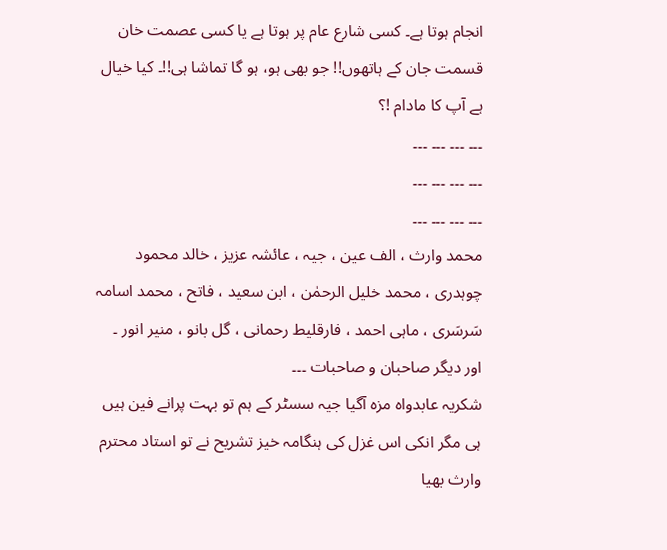انجام ہوتا ہے۔ کسی شارع عام پر ہوتا ہے یا کسی عصمت خان قسمت جان کے ہاتھوں!! جو بھی ہو، ہو گا تماشا ہی!!۔ کیا خیال ہے آپ کا مادام !؟
۔۔۔ ۔۔۔ ۔۔۔ ۔۔۔
۔۔۔ ۔۔۔ ۔۔۔ ۔۔۔
۔۔۔ ۔۔۔ ۔۔۔ ۔۔۔
محمد وارث ، الف عین ، جیہ ، عائشہ عزیز ، خالد محمود چوہدری ، محمد خلیل الرحمٰن ، ابن سعید ، فاتح ، محمد اسامہ سَرسَری ، ماہی احمد ، فارقلیط رحمانی ، گل بانو ، منیر انور ۔
اور دیگر صاحبان و صاحبات ۔۔۔
شکریہ عابدواہ مزہ آگیا جیہ سسٹر کے ہم تو بہت پرانے فین ہیں ہی مگر انکی اس غزل کی ہنگامہ خیز تشریح نے تو استاد محترم وارث بھیا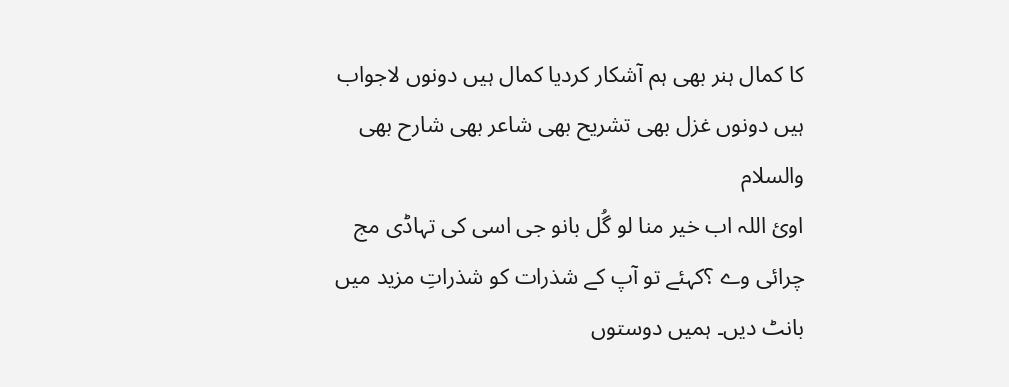کا کمال ہنر بھی ہم آشکار کردیا کمال ہیں دونوں لاجواب ہیں دونوں غزل بھی تشریح بھی شاعر بھی شارح بھی والسلام
اوئ اللہ اب خیر منا لو گُل بانو جی اسی کی تہاڈی مج چرائی وے ؟کہئے تو آپ کے شذرات کو شذراتِ مزید میں بانٹ دیں۔ ہمیں دوستوں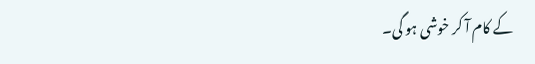کے کام آ کر خوشی ہو گی۔